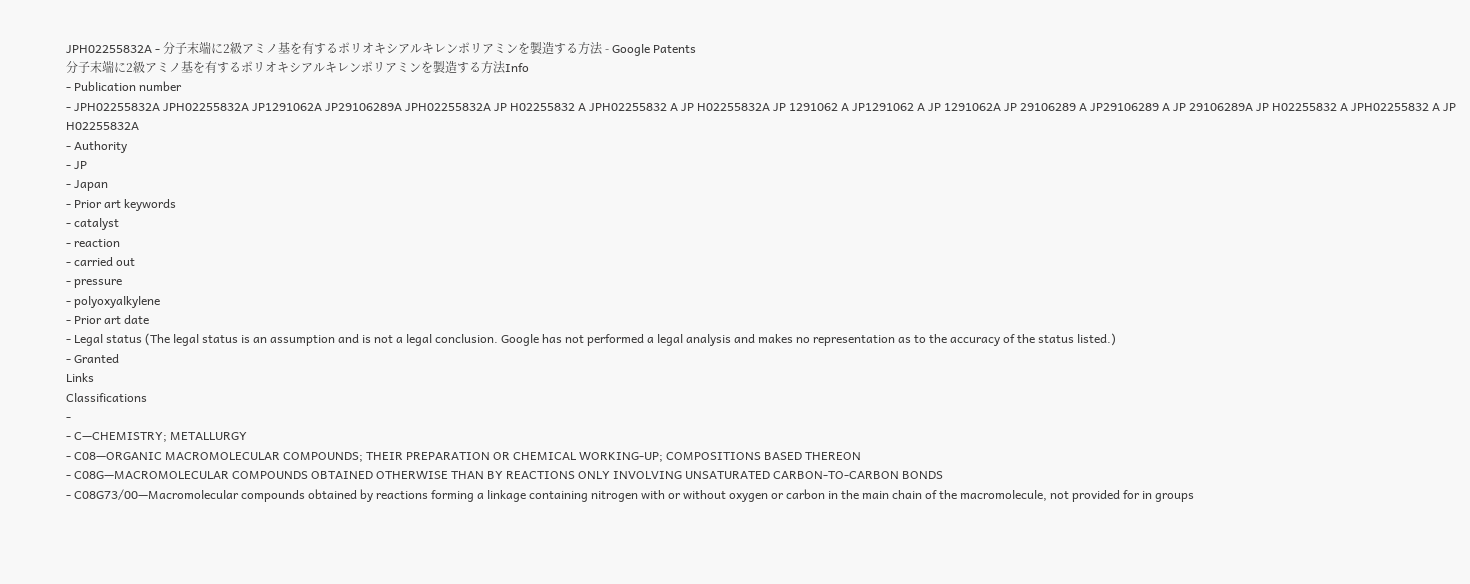JPH02255832A - 分子末端に2級アミノ基を有するポリオキシアルキレンポリアミンを製造する方法 - Google Patents
分子末端に2級アミノ基を有するポリオキシアルキレンポリアミンを製造する方法Info
- Publication number
- JPH02255832A JPH02255832A JP1291062A JP29106289A JPH02255832A JP H02255832 A JPH02255832 A JP H02255832A JP 1291062 A JP1291062 A JP 1291062A JP 29106289 A JP29106289 A JP 29106289A JP H02255832 A JPH02255832 A JP H02255832A
- Authority
- JP
- Japan
- Prior art keywords
- catalyst
- reaction
- carried out
- pressure
- polyoxyalkylene
- Prior art date
- Legal status (The legal status is an assumption and is not a legal conclusion. Google has not performed a legal analysis and makes no representation as to the accuracy of the status listed.)
- Granted
Links
Classifications
-
- C—CHEMISTRY; METALLURGY
- C08—ORGANIC MACROMOLECULAR COMPOUNDS; THEIR PREPARATION OR CHEMICAL WORKING-UP; COMPOSITIONS BASED THEREON
- C08G—MACROMOLECULAR COMPOUNDS OBTAINED OTHERWISE THAN BY REACTIONS ONLY INVOLVING UNSATURATED CARBON-TO-CARBON BONDS
- C08G73/00—Macromolecular compounds obtained by reactions forming a linkage containing nitrogen with or without oxygen or carbon in the main chain of the macromolecule, not provided for in groups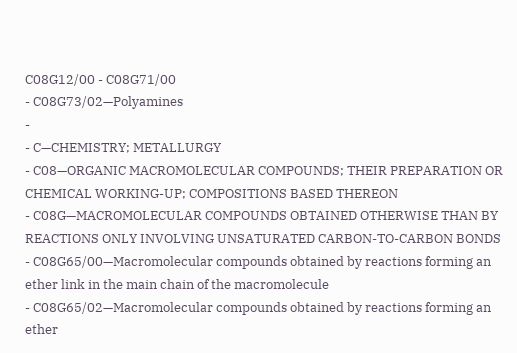C08G12/00 - C08G71/00
- C08G73/02—Polyamines
-
- C—CHEMISTRY; METALLURGY
- C08—ORGANIC MACROMOLECULAR COMPOUNDS; THEIR PREPARATION OR CHEMICAL WORKING-UP; COMPOSITIONS BASED THEREON
- C08G—MACROMOLECULAR COMPOUNDS OBTAINED OTHERWISE THAN BY REACTIONS ONLY INVOLVING UNSATURATED CARBON-TO-CARBON BONDS
- C08G65/00—Macromolecular compounds obtained by reactions forming an ether link in the main chain of the macromolecule
- C08G65/02—Macromolecular compounds obtained by reactions forming an ether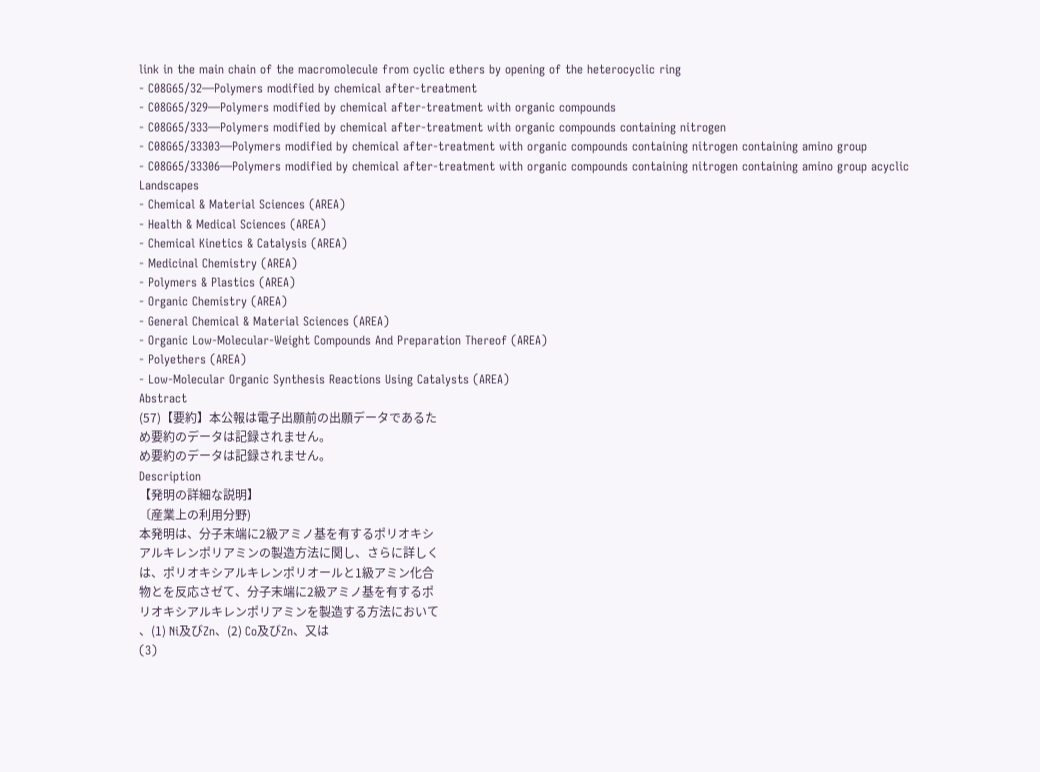link in the main chain of the macromolecule from cyclic ethers by opening of the heterocyclic ring
- C08G65/32—Polymers modified by chemical after-treatment
- C08G65/329—Polymers modified by chemical after-treatment with organic compounds
- C08G65/333—Polymers modified by chemical after-treatment with organic compounds containing nitrogen
- C08G65/33303—Polymers modified by chemical after-treatment with organic compounds containing nitrogen containing amino group
- C08G65/33306—Polymers modified by chemical after-treatment with organic compounds containing nitrogen containing amino group acyclic
Landscapes
- Chemical & Material Sciences (AREA)
- Health & Medical Sciences (AREA)
- Chemical Kinetics & Catalysis (AREA)
- Medicinal Chemistry (AREA)
- Polymers & Plastics (AREA)
- Organic Chemistry (AREA)
- General Chemical & Material Sciences (AREA)
- Organic Low-Molecular-Weight Compounds And Preparation Thereof (AREA)
- Polyethers (AREA)
- Low-Molecular Organic Synthesis Reactions Using Catalysts (AREA)
Abstract
(57)【要約】本公報は電子出願前の出願データであるた
め要約のデータは記録されません。
め要約のデータは記録されません。
Description
【発明の詳細な説明】
〔産業上の利用分野)
本発明は、分子末端に2級アミノ基を有するポリオキシ
アルキレンポリアミンの製造方法に関し、さらに詳しく
は、ポリオキシアルキレンポリオールと1級アミン化合
物とを反応さゼて、分子末端に2級アミノ基を有するポ
リオキシアルキレンポリアミンを製造する方法において
、(1) Ni及びZn、(2) Co及びZn、又は
(3)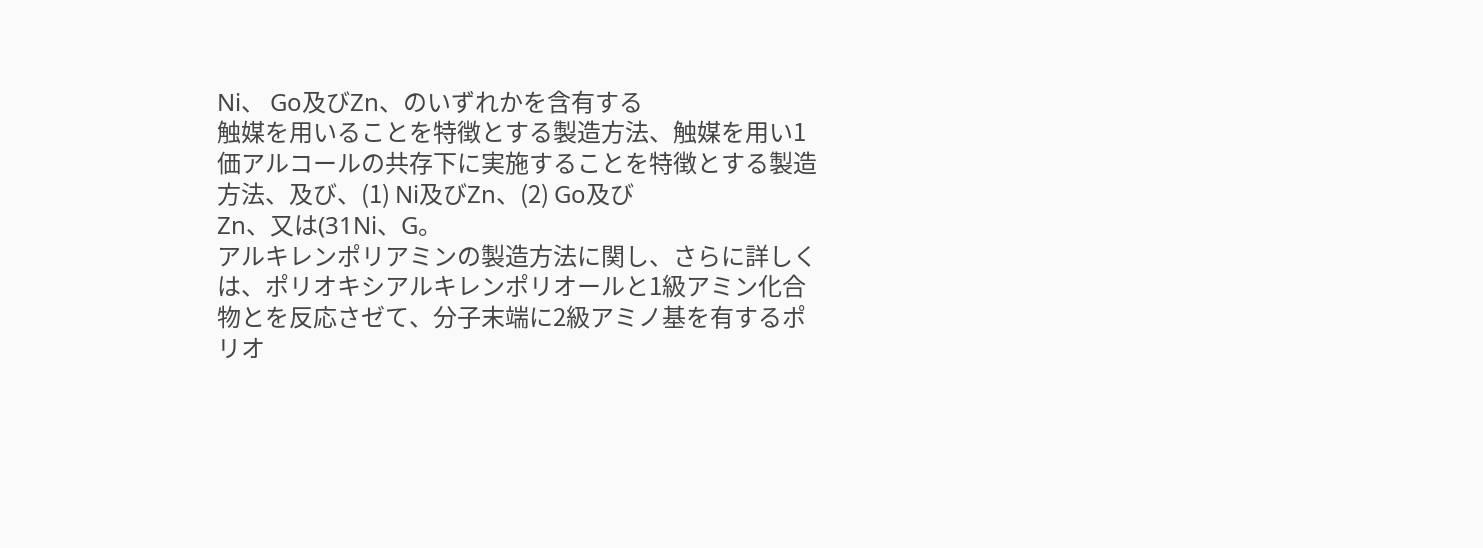Ni、 Go及びZn、のいずれかを含有する
触媒を用いることを特徴とする製造方法、触媒を用い1
価アルコールの共存下に実施することを特徴とする製造
方法、及び、(1) Ni及びZn、(2) Go及び
Zn、又は(31Ni、G。
アルキレンポリアミンの製造方法に関し、さらに詳しく
は、ポリオキシアルキレンポリオールと1級アミン化合
物とを反応さゼて、分子末端に2級アミノ基を有するポ
リオ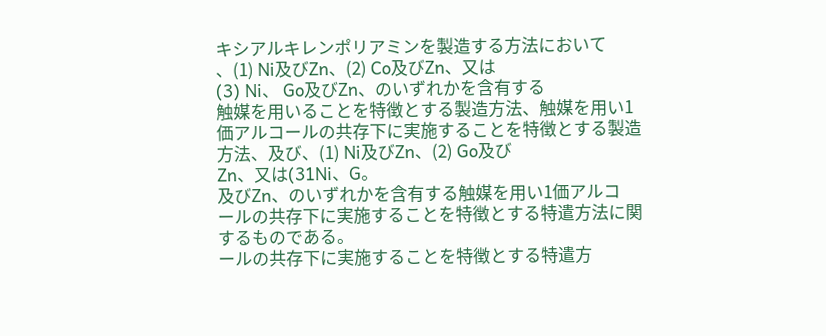キシアルキレンポリアミンを製造する方法において
、(1) Ni及びZn、(2) Co及びZn、又は
(3) Ni、 Go及びZn、のいずれかを含有する
触媒を用いることを特徴とする製造方法、触媒を用い1
価アルコールの共存下に実施することを特徴とする製造
方法、及び、(1) Ni及びZn、(2) Go及び
Zn、又は(31Ni、G。
及びZn、のいずれかを含有する触媒を用い1価アルコ
ールの共存下に実施することを特徴とする特遣方法に関
するものである。
ールの共存下に実施することを特徴とする特遣方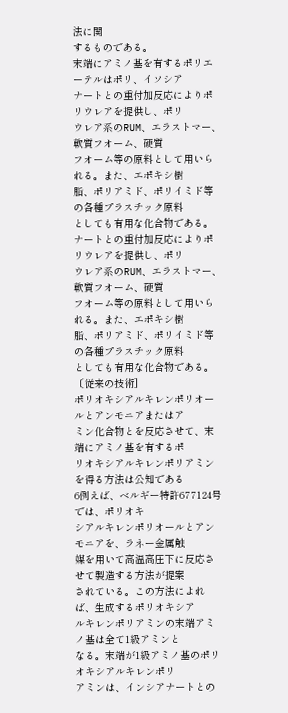法に関
するものである。
末端にアミノ基を有するポリエーテルはポリ、イソシア
ナートとの重付加反応によりポリウレアを提供し、ポリ
ウレア系のRUM、エラストマー、軟質フオーム、硬質
フオーム等の原料として用いられる。また、エポキシ樹
脂、ポリアミド、ポリイミド等の各種プラスチック原料
としても有用な化合物である。
ナートとの重付加反応によりポリウレアを提供し、ポリ
ウレア系のRUM、エラストマー、軟質フオーム、硬質
フオーム等の原料として用いられる。また、エポキシ樹
脂、ポリアミド、ポリイミド等の各種プラスチック原料
としても有用な化合物である。
〔従来の技術]
ポリオキシアルキレンポリオールとアンモニアまたはア
ミン化合物とを反応させて、末端にアミノ基を有するポ
リオキシアルキレンポリアミンを得る方法は公知である
6例えば、ベルギー特許677124号では、ポリオキ
シアルキレンポリオールとアンモニアを、ラネー金属触
媒を用いて高温高圧下に反応させて製造する方法が提案
されている。この方法によれば、生成するポリオキシア
ルキレンポリアミンの末端アミノ基は全て1級アミンと
なる。末端が1級アミノ基のポリオキシアルキレンポリ
アミンは、インシアナートとの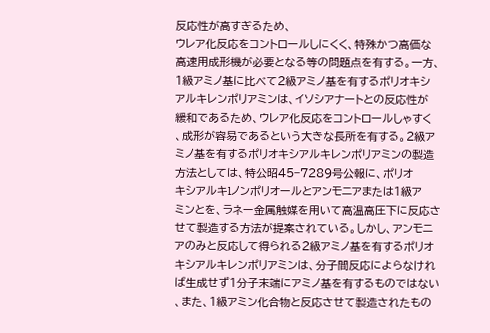反応性が高すぎるため、
ウレア化反応をコントロールしにくく、特殊かつ高価な
高速用成形機が必要となる等の問題点を有する。一方、
1級アミノ基に比べて2級アミノ基を有するポリオキシ
アルキレンポリアミンは、イソシアナートとの反応性が
緩和であるため、ウレア化反応をコントロールしゃすく
、成形が容易であるという大きな長所を有する。2級ア
ミノ基を有するポリオキシアルキレンポリアミンの製造
方法としては、特公昭45−7289号公報に、ポリオ
キシアルキlノンポリオールとアンモニアまたは1級ア
ミンとを、ラネー金属触媒を用いて高温高圧下に反応さ
せて製造する方法が提案されている。しかし、アンモニ
アのみと反応して得られる2級アミノ基を有するポリオ
キシアルキレンポリアミンは、分子間反応によらなけれ
ば生成せず1分子末端にアミノ基を有するものではない
、また、1級アミン化合物と反応させて製造されたもの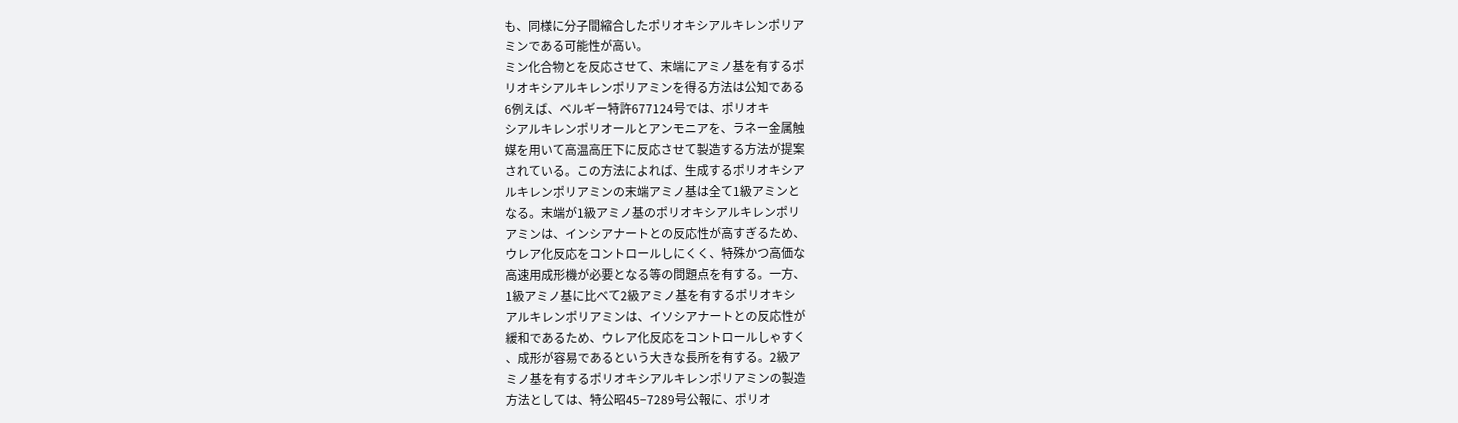も、同様に分子間縮合したポリオキシアルキレンポリア
ミンである可能性が高い。
ミン化合物とを反応させて、末端にアミノ基を有するポ
リオキシアルキレンポリアミンを得る方法は公知である
6例えば、ベルギー特許677124号では、ポリオキ
シアルキレンポリオールとアンモニアを、ラネー金属触
媒を用いて高温高圧下に反応させて製造する方法が提案
されている。この方法によれば、生成するポリオキシア
ルキレンポリアミンの末端アミノ基は全て1級アミンと
なる。末端が1級アミノ基のポリオキシアルキレンポリ
アミンは、インシアナートとの反応性が高すぎるため、
ウレア化反応をコントロールしにくく、特殊かつ高価な
高速用成形機が必要となる等の問題点を有する。一方、
1級アミノ基に比べて2級アミノ基を有するポリオキシ
アルキレンポリアミンは、イソシアナートとの反応性が
緩和であるため、ウレア化反応をコントロールしゃすく
、成形が容易であるという大きな長所を有する。2級ア
ミノ基を有するポリオキシアルキレンポリアミンの製造
方法としては、特公昭45−7289号公報に、ポリオ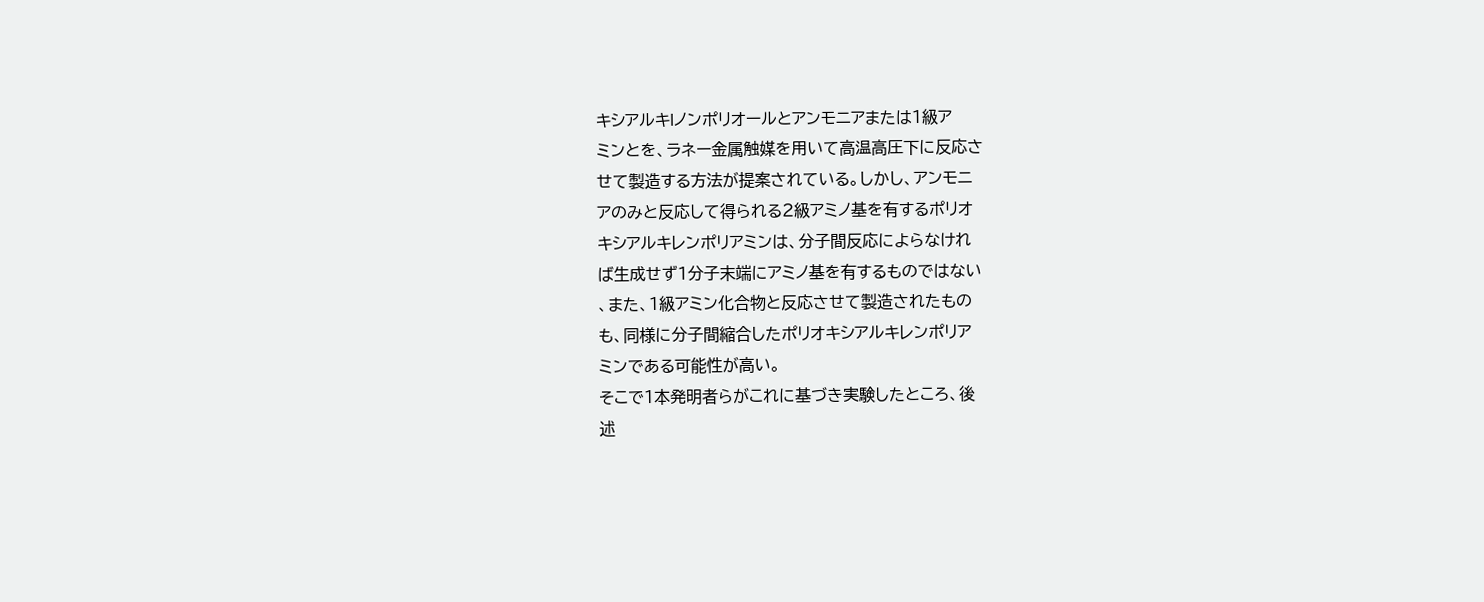キシアルキlノンポリオールとアンモニアまたは1級ア
ミンとを、ラネー金属触媒を用いて高温高圧下に反応さ
せて製造する方法が提案されている。しかし、アンモニ
アのみと反応して得られる2級アミノ基を有するポリオ
キシアルキレンポリアミンは、分子間反応によらなけれ
ば生成せず1分子末端にアミノ基を有するものではない
、また、1級アミン化合物と反応させて製造されたもの
も、同様に分子間縮合したポリオキシアルキレンポリア
ミンである可能性が高い。
そこで1本発明者らがこれに基づき実験したところ、後
述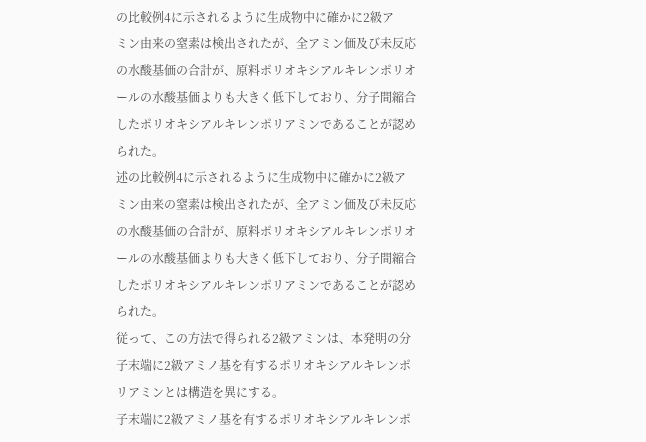の比較例4に示されるように生成物中に確かに2級ア
ミン由来の窒素は検出されたが、全アミン価及び未反応
の水酸基価の合計が、原料ポリオキシアルキレンポリオ
ールの水酸基価よりも大きく低下しており、分子間縮合
したポリオキシアルキレンポリアミンであることが認め
られた。
述の比較例4に示されるように生成物中に確かに2級ア
ミン由来の窒素は検出されたが、全アミン価及び未反応
の水酸基価の合計が、原料ポリオキシアルキレンポリオ
ールの水酸基価よりも大きく低下しており、分子間縮合
したポリオキシアルキレンポリアミンであることが認め
られた。
従って、この方法で得られる2級アミンは、本発明の分
子末端に2級アミノ基を有するポリオキシアルキレンポ
リアミンとは構造を異にする。
子末端に2級アミノ基を有するポリオキシアルキレンポ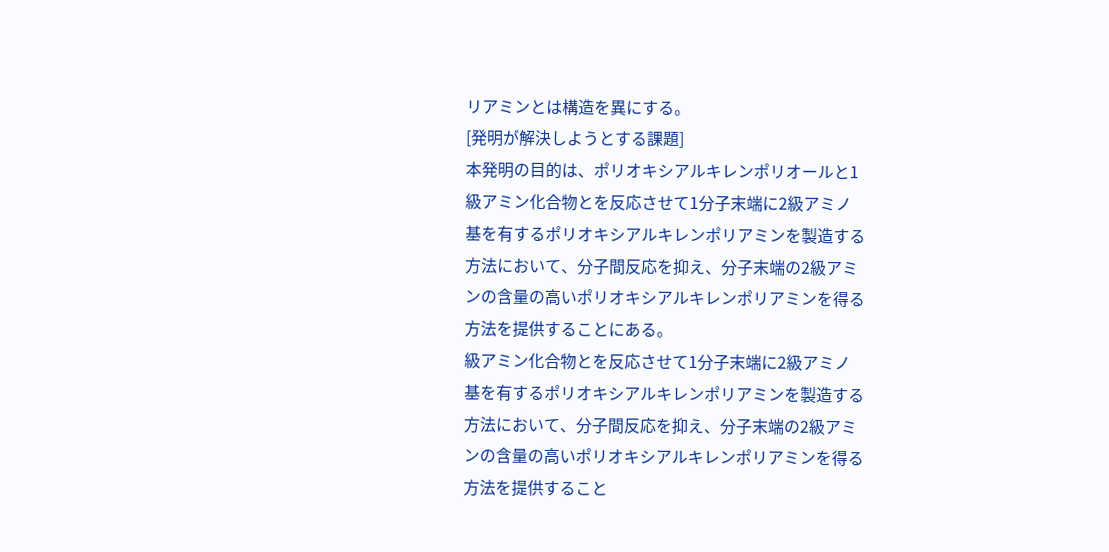リアミンとは構造を異にする。
[発明が解決しようとする課題]
本発明の目的は、ポリオキシアルキレンポリオールと1
級アミン化合物とを反応させて1分子末端に2級アミノ
基を有するポリオキシアルキレンポリアミンを製造する
方法において、分子間反応を抑え、分子末端の2級アミ
ンの含量の高いポリオキシアルキレンポリアミンを得る
方法を提供することにある。
級アミン化合物とを反応させて1分子末端に2級アミノ
基を有するポリオキシアルキレンポリアミンを製造する
方法において、分子間反応を抑え、分子末端の2級アミ
ンの含量の高いポリオキシアルキレンポリアミンを得る
方法を提供すること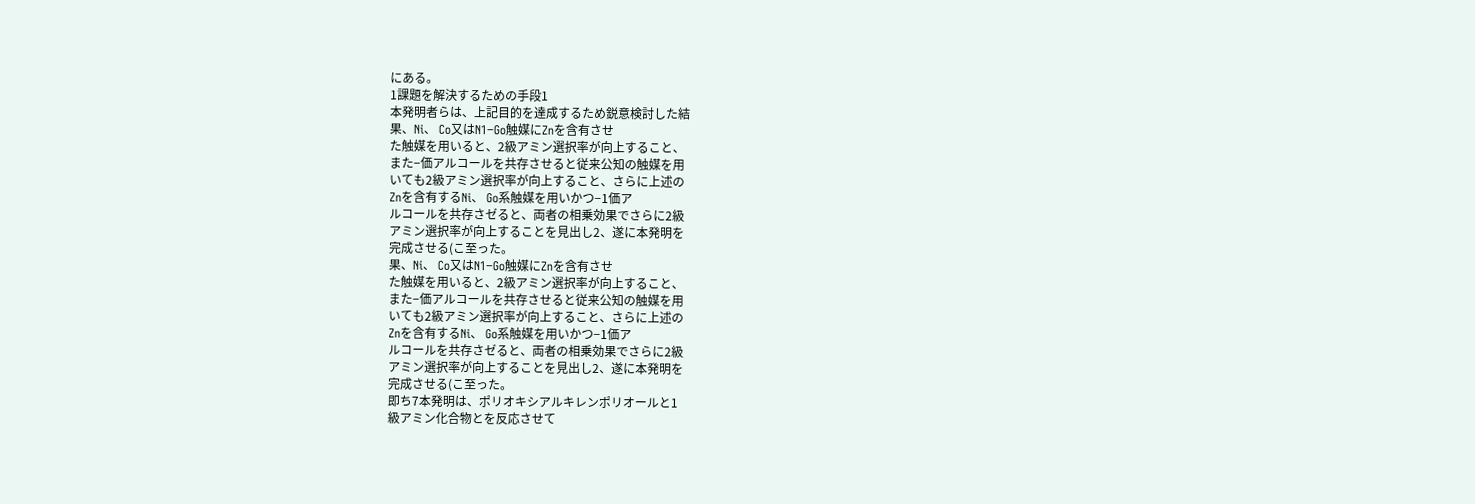にある。
1課題を解決するための手段1
本発明者らは、上記目的を達成するため鋭意検討した結
果、Ni、 Co又はN1−Go触媒にZnを含有させ
た触媒を用いると、2級アミン選択率が向上すること、
また−価アルコールを共存させると従来公知の触媒を用
いても2級アミン選択率が向上すること、さらに上述の
Znを含有するNi、 Go系触媒を用いかつ−1価ア
ルコールを共存さゼると、両者の相乗効果でさらに2級
アミン選択率が向上することを見出し2、遂に本発明を
完成させる(こ至った。
果、Ni、 Co又はN1−Go触媒にZnを含有させ
た触媒を用いると、2級アミン選択率が向上すること、
また−価アルコールを共存させると従来公知の触媒を用
いても2級アミン選択率が向上すること、さらに上述の
Znを含有するNi、 Go系触媒を用いかつ−1価ア
ルコールを共存さゼると、両者の相乗効果でさらに2級
アミン選択率が向上することを見出し2、遂に本発明を
完成させる(こ至った。
即ち7本発明は、ポリオキシアルキレンポリオールと1
級アミン化合物とを反応させて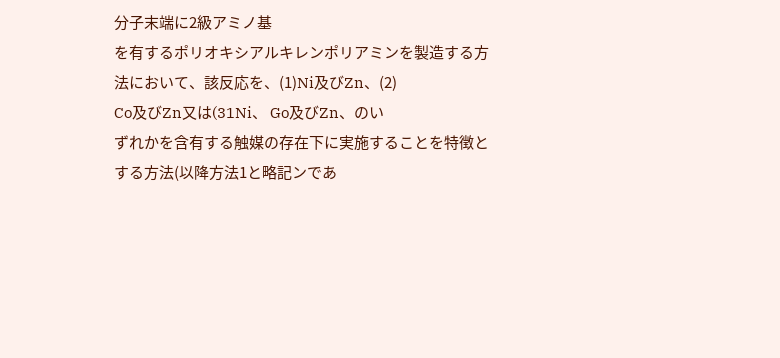分子末端に2級アミノ基
を有するポリオキシアルキレンポリアミンを製造する方
法において、該反応を、(1)Ni及びZn、(2)
Co及びZn又は(31Ni、 Go及びZn、のい
ずれかを含有する触媒の存在下に実施することを特徴と
する方法(以降方法1と略記ンであ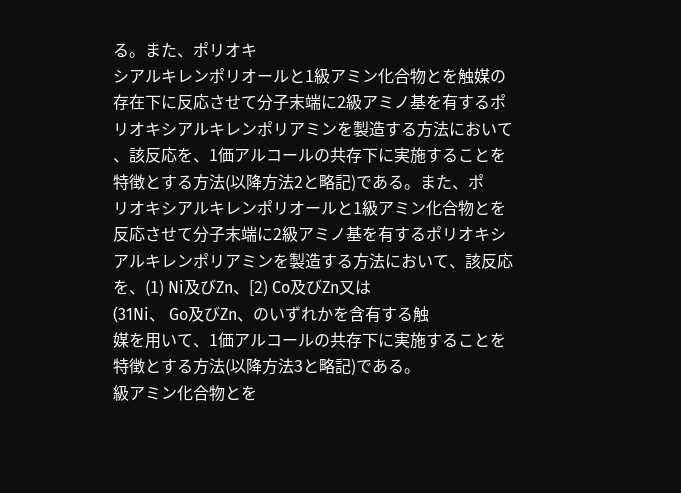る。また、ポリオキ
シアルキレンポリオールと1級アミン化合物とを触媒の
存在下に反応させて分子末端に2級アミノ基を有するポ
リオキシアルキレンポリアミンを製造する方法において
、該反応を、1価アルコールの共存下に実施することを
特徴とする方法(以降方法2と略記)である。また、ポ
リオキシアルキレンポリオールと1級アミン化合物とを
反応させて分子末端に2級アミノ基を有するポリオキシ
アルキレンポリアミンを製造する方法において、該反応
を、(1) Ni及びZn、[2) Co及びZn又は
(31Ni、 Go及びZn、のいずれかを含有する触
媒を用いて、1価アルコールの共存下に実施することを
特徴とする方法(以降方法3と略記)である。
級アミン化合物とを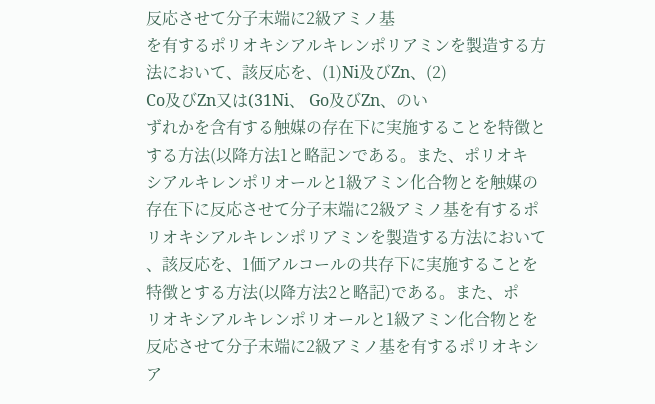反応させて分子末端に2級アミノ基
を有するポリオキシアルキレンポリアミンを製造する方
法において、該反応を、(1)Ni及びZn、(2)
Co及びZn又は(31Ni、 Go及びZn、のい
ずれかを含有する触媒の存在下に実施することを特徴と
する方法(以降方法1と略記ンである。また、ポリオキ
シアルキレンポリオールと1級アミン化合物とを触媒の
存在下に反応させて分子末端に2級アミノ基を有するポ
リオキシアルキレンポリアミンを製造する方法において
、該反応を、1価アルコールの共存下に実施することを
特徴とする方法(以降方法2と略記)である。また、ポ
リオキシアルキレンポリオールと1級アミン化合物とを
反応させて分子末端に2級アミノ基を有するポリオキシ
ア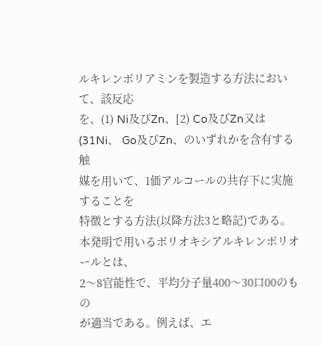ルキレンポリアミンを製造する方法において、該反応
を、(1) Ni及びZn、[2) Co及びZn又は
(31Ni、 Go及びZn、のいずれかを含有する触
媒を用いて、1価アルコールの共存下に実施することを
特徴とする方法(以降方法3と略記)である。
本発明で用いるポリオキシアルキレンポリオールとは、
2〜8官能性で、平均分子量400〜30口00のもの
が適当である。例えば、エ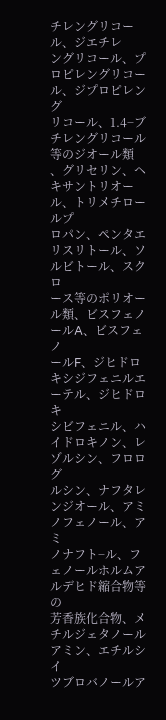チレングリコール、ジエチレ
ングリコール、プロピレングリコール、ジプロピレング
リコール、1.4−ブチレングリコール等のジオール類
、グリセリン、ヘキサントリオール、トリメチロールプ
ロパン、ペンタエリスリトール、ソルビトール、スクロ
ース等のポリオール類、ビスフェノールA、ビスフェノ
ールF、ジヒドロキシジフェニルエーテル、ジヒドロキ
シビフェニル、ハイドロキノン、レゾルシン、フロログ
ルシン、ナフタレンジオール、アミノフェノール、アミ
ノナフト−ル、フェノールホルムアルデヒド縮合物等の
芳香族化合物、メチルジェタノールアミン、エチルシイ
ツブロバノールア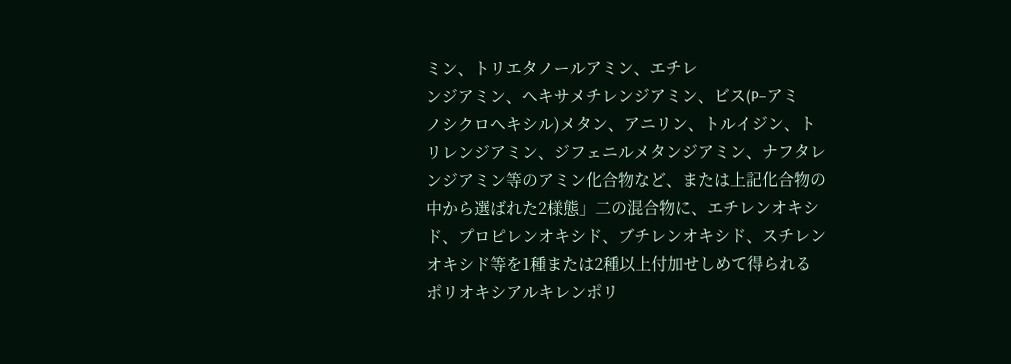ミン、トリエタノールアミン、エチレ
ンジアミン、ヘキサメチレンジアミン、ビス(P−アミ
ノシクロヘキシル)メタン、アニリン、トルイジン、ト
リレンジアミン、ジフェニルメタンジアミン、ナフタレ
ンジアミン等のアミン化合物など、または上記化合物の
中から選ばれた2様態」二の混合物に、エチレンオキシ
ド、プロピレンオキシド、ブチレンオキシド、スチレン
オキシド等を1種または2種以上付加せしめて得られる
ポリオキシアルキレンポリ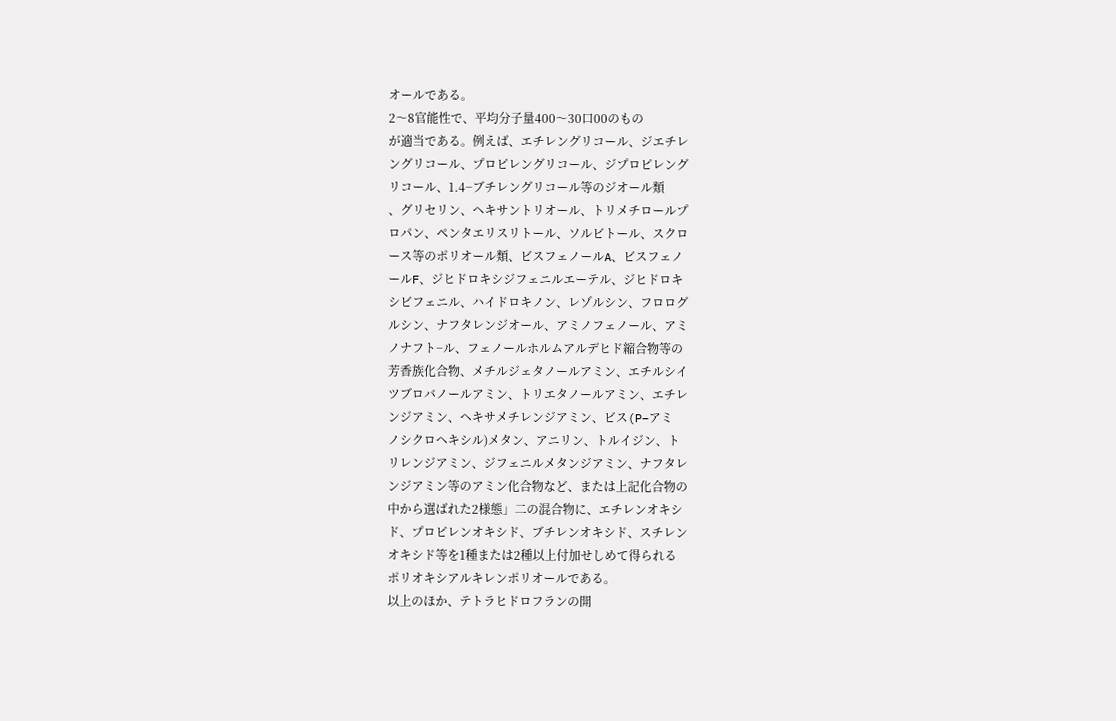オールである。
2〜8官能性で、平均分子量400〜30口00のもの
が適当である。例えば、エチレングリコール、ジエチレ
ングリコール、プロピレングリコール、ジプロピレング
リコール、1.4−ブチレングリコール等のジオール類
、グリセリン、ヘキサントリオール、トリメチロールプ
ロパン、ペンタエリスリトール、ソルビトール、スクロ
ース等のポリオール類、ビスフェノールA、ビスフェノ
ールF、ジヒドロキシジフェニルエーテル、ジヒドロキ
シビフェニル、ハイドロキノン、レゾルシン、フロログ
ルシン、ナフタレンジオール、アミノフェノール、アミ
ノナフト−ル、フェノールホルムアルデヒド縮合物等の
芳香族化合物、メチルジェタノールアミン、エチルシイ
ツブロバノールアミン、トリエタノールアミン、エチレ
ンジアミン、ヘキサメチレンジアミン、ビス(P−アミ
ノシクロヘキシル)メタン、アニリン、トルイジン、ト
リレンジアミン、ジフェニルメタンジアミン、ナフタレ
ンジアミン等のアミン化合物など、または上記化合物の
中から選ばれた2様態」二の混合物に、エチレンオキシ
ド、プロピレンオキシド、ブチレンオキシド、スチレン
オキシド等を1種または2種以上付加せしめて得られる
ポリオキシアルキレンポリオールである。
以上のほか、テトラヒドロフランの開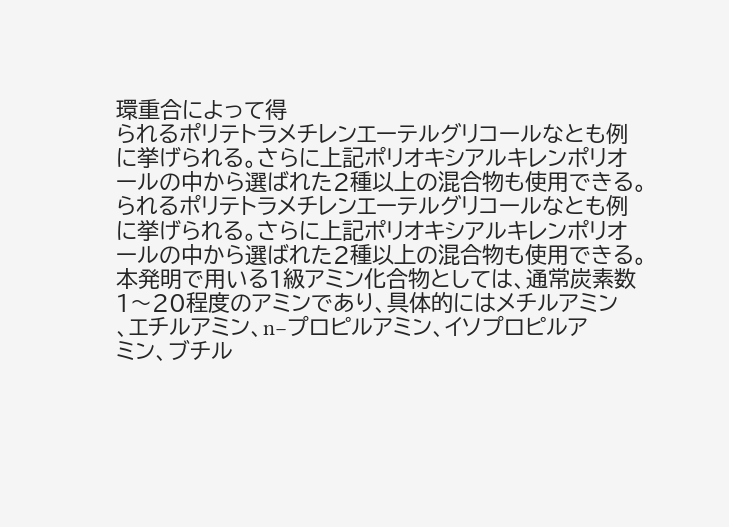環重合によって得
られるポリテトラメチレンエーテルグリコールなとも例
に挙げられる。さらに上記ポリオキシアルキレンポリオ
ールの中から選ばれた2種以上の混合物も使用できる。
られるポリテトラメチレンエーテルグリコールなとも例
に挙げられる。さらに上記ポリオキシアルキレンポリオ
ールの中から選ばれた2種以上の混合物も使用できる。
本発明で用いる1級アミン化合物としては、通常炭素数
1〜20程度のアミンであり、具体的にはメチルアミン
、エチルアミン、n−プロピルアミン、イソプロピルア
ミン、ブチル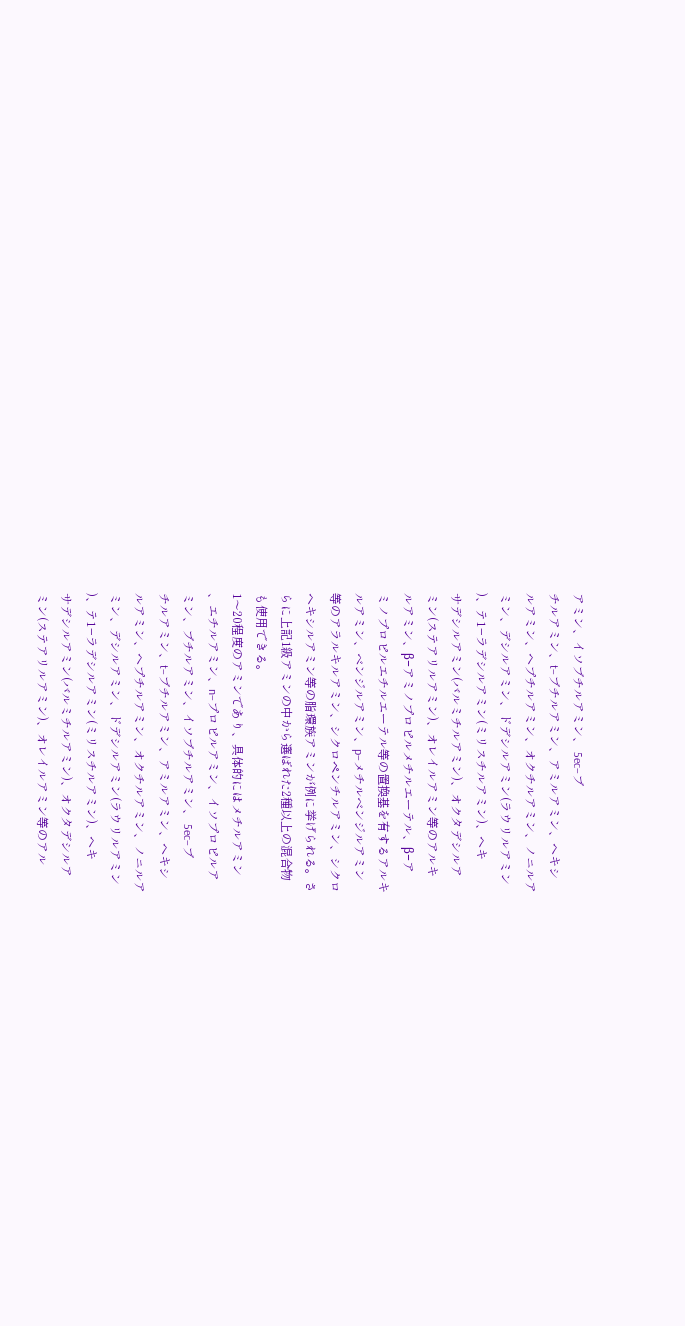アミン、イソブチルアミン、 5ec−ブ
チルアミン、t−ブチルアミン、アミルアミン、ヘキシ
ルアミン、ヘプチルアミン、オクチルアミン、ノニルア
ミン、デシルアミン、ドデシルアミン(ラウリルアミン
)、テ1−ラデシルアミン(ミリスチルアミン)、ヘキ
サデシルアミン(バルミチルアミン)、オクタデシルア
ミン(ステアリルアミン)、オレイルアミン等のアルキ
ルアミン、β−アミノプロピルメチルエーテル、β−ア
ミノプロピルエチルエーテル等の置換基を有するアルキ
ルアミン、ベンジルアミン、p−メチルベンジルアミン
等のアラルキルアミン、シクロペンチルアミン、シクロ
ヘキシルアミン等の脂環族アミンが例に挙げられる。さ
らに上記1級アミンの中から選ばれた2種以上の混合物
も使用できる。
1〜20程度のアミンであり、具体的にはメチルアミン
、エチルアミン、n−プロピルアミン、イソプロピルア
ミン、ブチルアミン、イソブチルアミン、 5ec−ブ
チルアミン、t−ブチルアミン、アミルアミン、ヘキシ
ルアミン、ヘプチルアミン、オクチルアミン、ノニルア
ミン、デシルアミン、ドデシルアミン(ラウリルアミン
)、テ1−ラデシルアミン(ミリスチルアミン)、ヘキ
サデシルアミン(バルミチルアミン)、オクタデシルア
ミン(ステアリルアミン)、オレイルアミン等のアル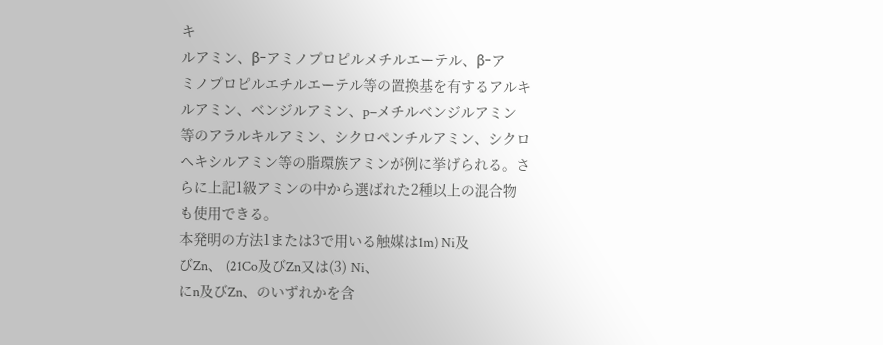キ
ルアミン、β−アミノプロピルメチルエーテル、β−ア
ミノプロピルエチルエーテル等の置換基を有するアルキ
ルアミン、ベンジルアミン、p−メチルベンジルアミン
等のアラルキルアミン、シクロペンチルアミン、シクロ
ヘキシルアミン等の脂環族アミンが例に挙げられる。さ
らに上記1級アミンの中から選ばれた2種以上の混合物
も使用できる。
本発明の方法1または3で用いる触媒は1m) Ni及
びZn、 (21Co及びZn又は(3) Ni、
にn及びZn、のいずれかを含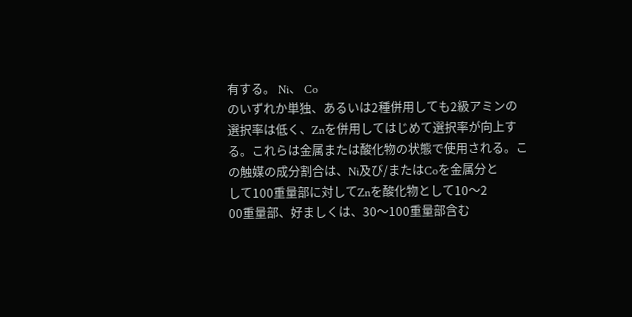有する。 Ni、 Co
のいずれか単独、あるいは2種併用しても2級アミンの
選択率は低く、Znを併用してはじめて選択率が向上す
る。これらは金属または酸化物の状態で使用される。こ
の触媒の成分割合は、Ni及び/またはCoを金属分と
して100重量部に対してZnを酸化物として10〜2
00重量部、好ましくは、30〜100重量部含む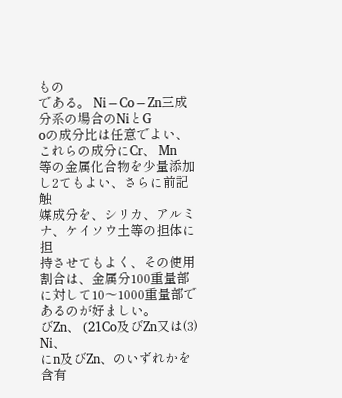もの
である。 Ni−Co−Zn三成分系の場合のNiとG
oの成分比は任意でよい、これらの成分にCr、 Mn
等の金属化合物を少量添加し2てもよい、さらに前記触
媒成分を、シリカ、アルミナ、ケイソウ土等の担体に担
持させてもよく、その使用割合は、金属分100重量部
に対して10〜1000重量部であるのが好ましい。
びZn、 (21Co及びZn又は(3) Ni、
にn及びZn、のいずれかを含有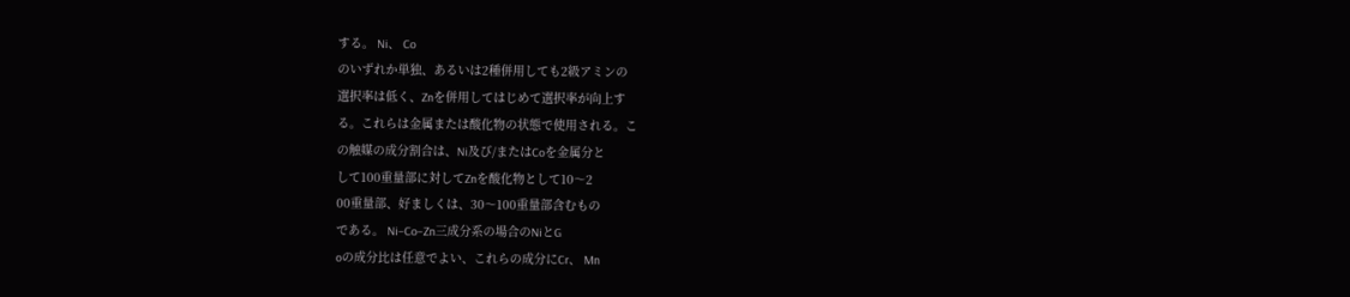する。 Ni、 Co
のいずれか単独、あるいは2種併用しても2級アミンの
選択率は低く、Znを併用してはじめて選択率が向上す
る。これらは金属または酸化物の状態で使用される。こ
の触媒の成分割合は、Ni及び/またはCoを金属分と
して100重量部に対してZnを酸化物として10〜2
00重量部、好ましくは、30〜100重量部含むもの
である。 Ni−Co−Zn三成分系の場合のNiとG
oの成分比は任意でよい、これらの成分にCr、 Mn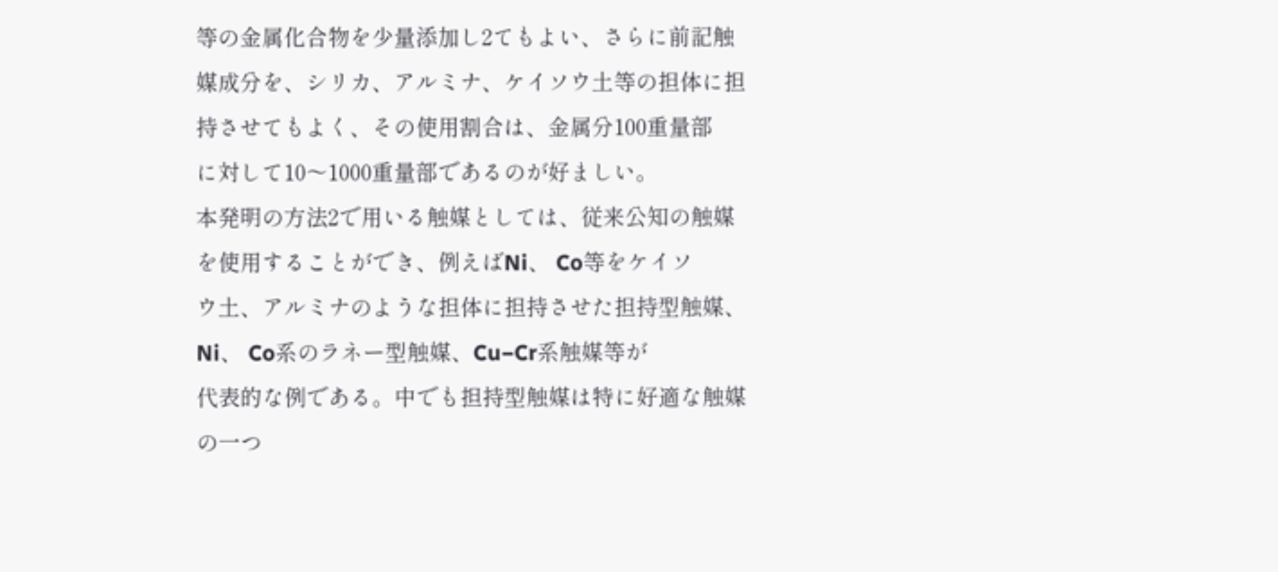等の金属化合物を少量添加し2てもよい、さらに前記触
媒成分を、シリカ、アルミナ、ケイソウ土等の担体に担
持させてもよく、その使用割合は、金属分100重量部
に対して10〜1000重量部であるのが好ましい。
本発明の方法2で用いる触媒としては、従来公知の触媒
を使用することができ、例えばNi、 Co等をケイソ
ウ土、アルミナのような担体に担持させた担持型触媒、
Ni、 Co系のラネー型触媒、Cu−Cr系触媒等が
代表的な例である。中でも担持型触媒は特に好適な触媒
の一つ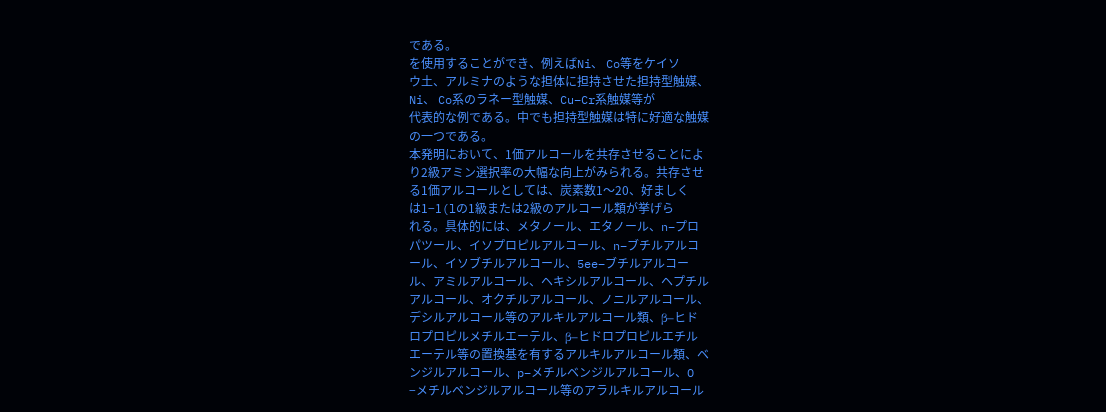である。
を使用することができ、例えばNi、 Co等をケイソ
ウ土、アルミナのような担体に担持させた担持型触媒、
Ni、 Co系のラネー型触媒、Cu−Cr系触媒等が
代表的な例である。中でも担持型触媒は特に好適な触媒
の一つである。
本発明において、1価アルコールを共存させることによ
り2級アミン選択率の大幅な向上がみられる。共存させ
る1価アルコールとしては、炭素数1〜20、好ましく
は1−1(lの1級または2級のアルコール類が挙げら
れる。具体的には、メタノール、エタノール、n−プロ
パツール、イソプロピルアルコール、n−ブチルアルコ
ール、イソブチルアルコール、5ee−ブチルアルコー
ル、アミルアルコール、ヘキシルアルコール、ヘプチル
アルコール、オクチルアルコール、ノニルアルコール、
デシルアルコール等のアルキルアルコール類、β−ヒド
ロプロピルメチルエーテル、β−ヒドロプロピルエチル
エーテル等の置換基を有するアルキルアルコール類、ベ
ンジルアルコール、p−メチルベンジルアルコール、O
−メチルベンジルアルコール等のアラルキルアルコール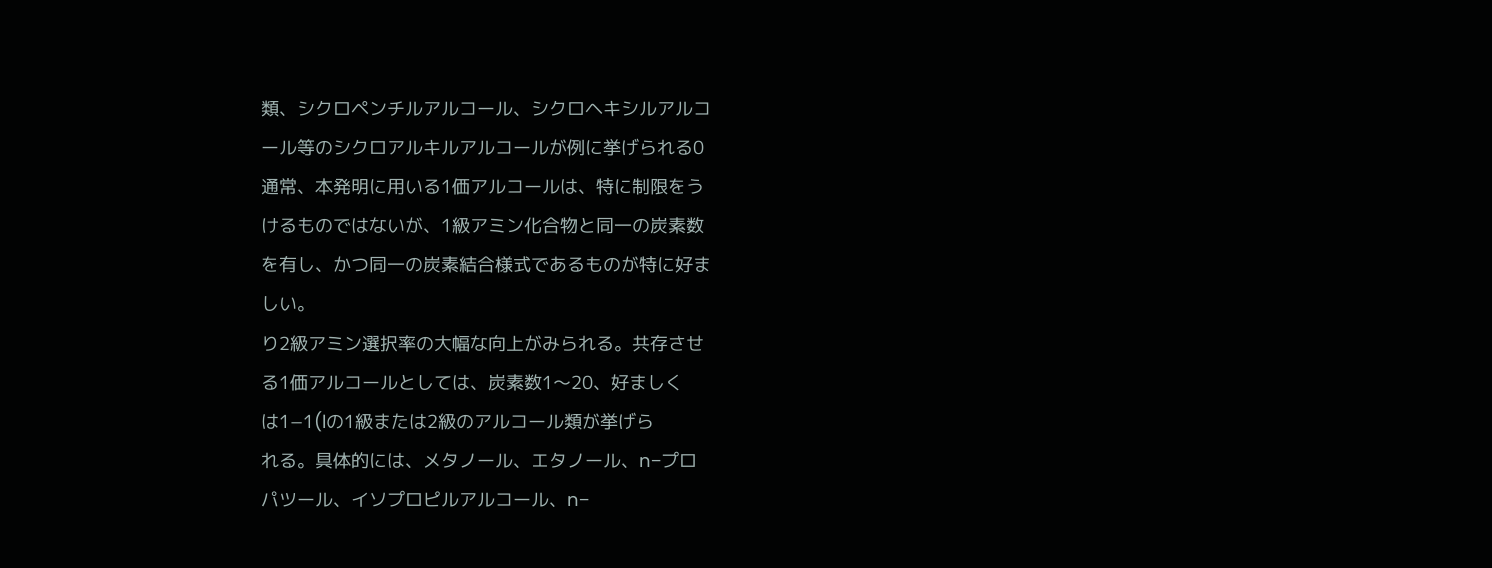類、シクロペンチルアルコール、シクロヘキシルアルコ
ール等のシクロアルキルアルコールが例に挙げられる0
通常、本発明に用いる1価アルコールは、特に制限をう
けるものではないが、1級アミン化合物と同一の炭素数
を有し、かつ同一の炭素結合様式であるものが特に好ま
しい。
り2級アミン選択率の大幅な向上がみられる。共存させ
る1価アルコールとしては、炭素数1〜20、好ましく
は1−1(lの1級または2級のアルコール類が挙げら
れる。具体的には、メタノール、エタノール、n−プロ
パツール、イソプロピルアルコール、n−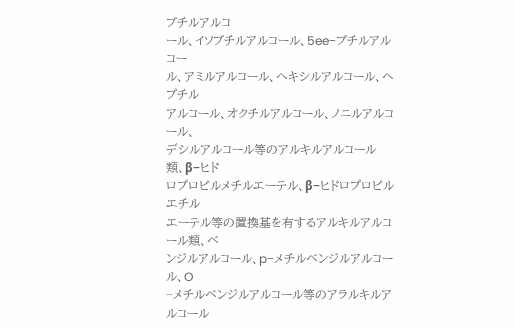ブチルアルコ
ール、イソブチルアルコール、5ee−ブチルアルコー
ル、アミルアルコール、ヘキシルアルコール、ヘプチル
アルコール、オクチルアルコール、ノニルアルコール、
デシルアルコール等のアルキルアルコール類、β−ヒド
ロプロピルメチルエーテル、β−ヒドロプロピルエチル
エーテル等の置換基を有するアルキルアルコール類、ベ
ンジルアルコール、p−メチルベンジルアルコール、O
−メチルベンジルアルコール等のアラルキルアルコール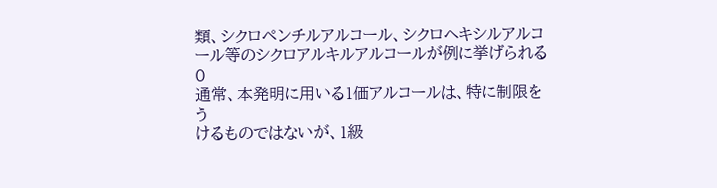類、シクロペンチルアルコール、シクロヘキシルアルコ
ール等のシクロアルキルアルコールが例に挙げられる0
通常、本発明に用いる1価アルコールは、特に制限をう
けるものではないが、1級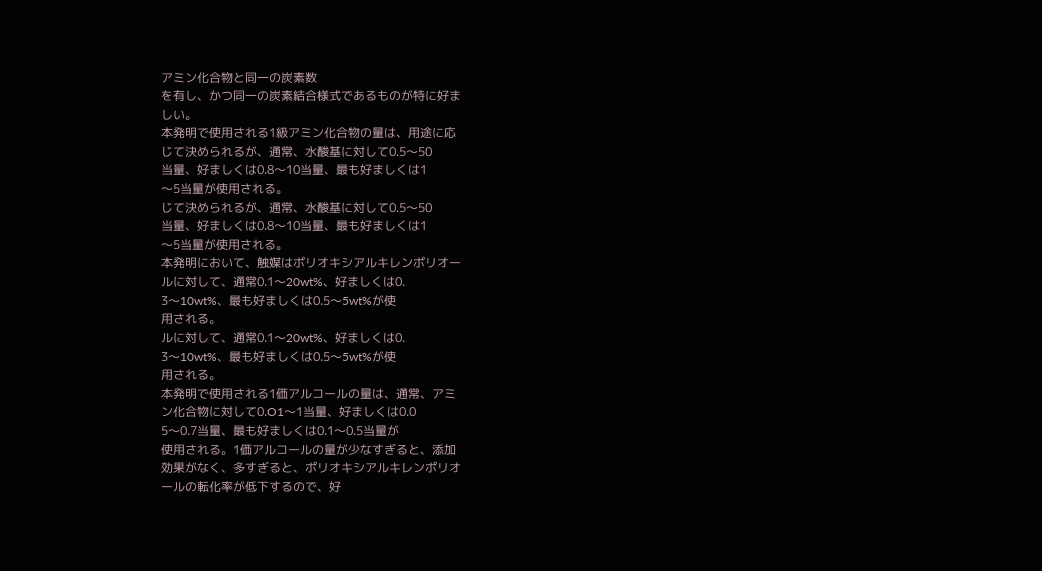アミン化合物と同一の炭素数
を有し、かつ同一の炭素結合様式であるものが特に好ま
しい。
本発明で使用される1級アミン化合物の量は、用途に応
じて決められるが、通常、水酸基に対して0.5〜50
当量、好ましくは0.8〜10当量、最も好ましくは1
〜5当量が使用される。
じて決められるが、通常、水酸基に対して0.5〜50
当量、好ましくは0.8〜10当量、最も好ましくは1
〜5当量が使用される。
本発明において、触媒はポリオキシアルキレンポリオー
ルに対して、通常0.1〜20wt%、好ましくは0.
3〜10wt%、最も好ましくは0.5〜5wt%が使
用される。
ルに対して、通常0.1〜20wt%、好ましくは0.
3〜10wt%、最も好ましくは0.5〜5wt%が使
用される。
本発明で使用される1価アルコールの量は、通常、アミ
ン化合物に対して0.O1〜1当量、好ましくは0.0
5〜0.7当量、最も好ましくは0.1〜0.5当量が
使用される。1価アルコールの量が少なすぎると、添加
効果がなく、多すぎると、ポリオキシアルキレンポリオ
ールの転化率が低下するので、好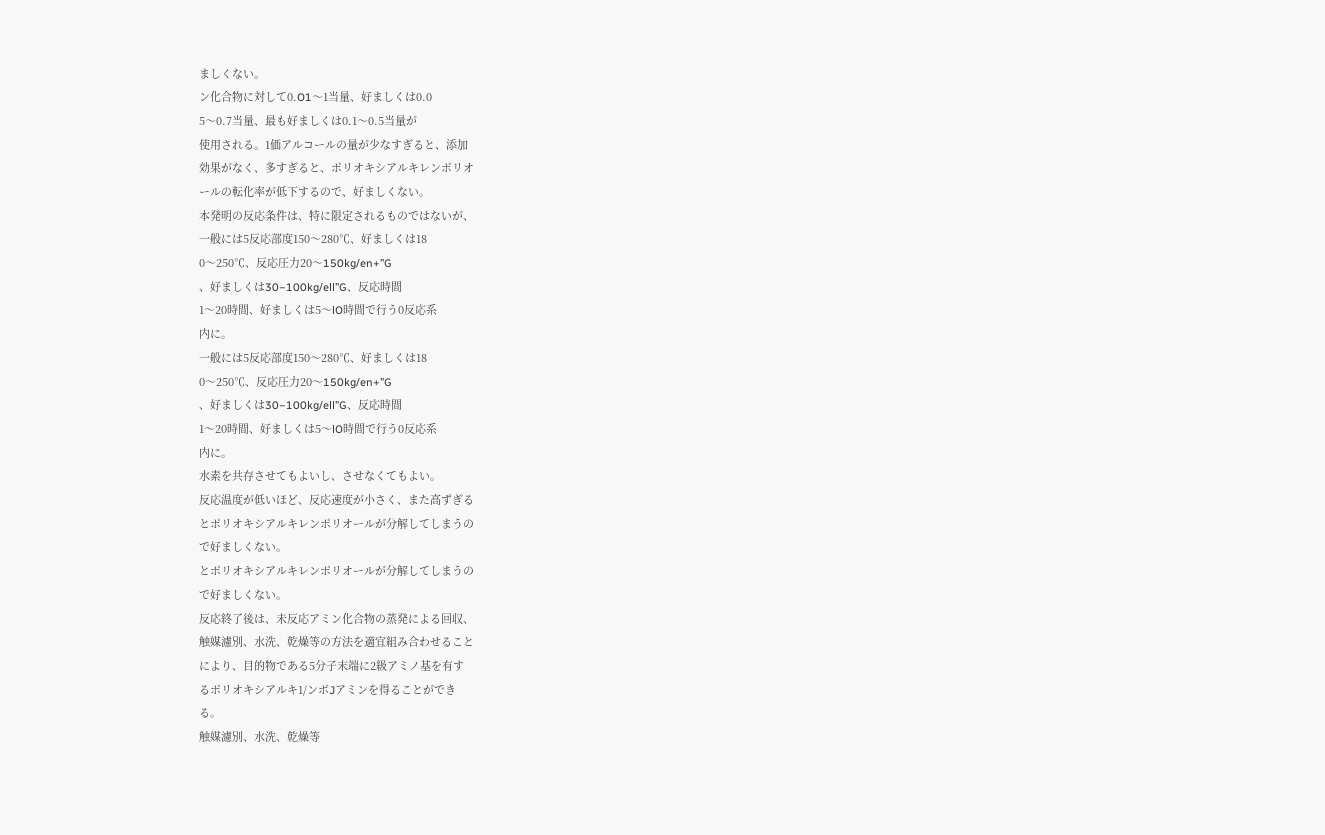ましくない。
ン化合物に対して0.O1〜1当量、好ましくは0.0
5〜0.7当量、最も好ましくは0.1〜0.5当量が
使用される。1価アルコールの量が少なすぎると、添加
効果がなく、多すぎると、ポリオキシアルキレンポリオ
ールの転化率が低下するので、好ましくない。
本発明の反応条件は、特に限定されるものではないが、
一般には5反応部度150〜280℃、好ましくは18
0〜250℃、反応圧力20〜150kg/en+”G
、好ましくは30−100kg/ell”G、反応時間
1〜20時間、好ましくは5〜lO時間で行う0反応系
内に。
一般には5反応部度150〜280℃、好ましくは18
0〜250℃、反応圧力20〜150kg/en+”G
、好ましくは30−100kg/ell”G、反応時間
1〜20時間、好ましくは5〜lO時間で行う0反応系
内に。
水素を共存させてもよいし、させなくてもよい。
反応温度が低いほど、反応速度が小さく、また高ずぎる
とポリオキシアルキレンポリオールが分解してしまうの
で好ましくない。
とポリオキシアルキレンポリオールが分解してしまうの
で好ましくない。
反応終了後は、未反応アミン化合物の蒸発による回収、
触媒濾別、水洗、乾燥等の方法を適宜組み合わせること
により、目的物である5分子末端に2級アミノ基を有す
るポリオキシアルキ1/ンボJアミンを得ることができ
る。
触媒濾別、水洗、乾燥等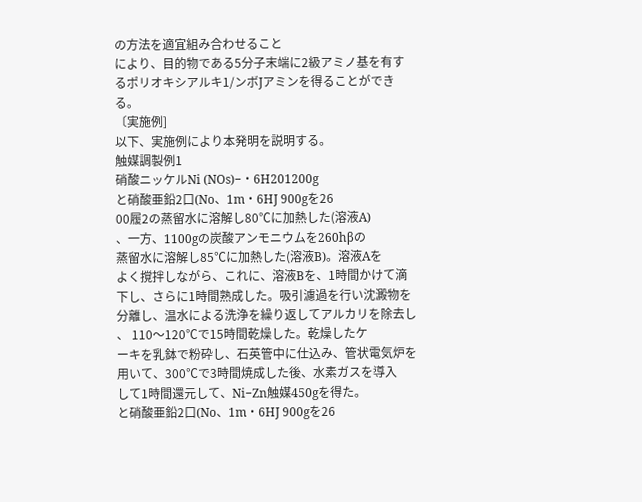の方法を適宜組み合わせること
により、目的物である5分子末端に2級アミノ基を有す
るポリオキシアルキ1/ンボJアミンを得ることができ
る。
〔実施例]
以下、実施例により本発明を説明する。
触媒調製例1
硝酸ニッケルNi (NOs)−・6H201200g
と硝酸亜鉛2口(No、1m・6HJ 900gを26
00履2の蒸留水に溶解し80℃に加熱した(溶液A)
、一方、1100gの炭酸アンモニウムを260hβの
蒸留水に溶解し85℃に加熱した(溶液B)。溶液Aを
よく撹拌しながら、これに、溶液Bを、1時間かけて滴
下し、さらに1時間熟成した。吸引濾過を行い沈澱物を
分離し、温水による洗浄を繰り返してアルカリを除去し
、 110〜120℃で15時間乾燥した。乾燥したケ
ーキを乳鉢で粉砕し、石英管中に仕込み、管状電気炉を
用いて、300℃で3時間焼成した後、水素ガスを導入
して1時間還元して、Ni−Zn触媒450gを得た。
と硝酸亜鉛2口(No、1m・6HJ 900gを26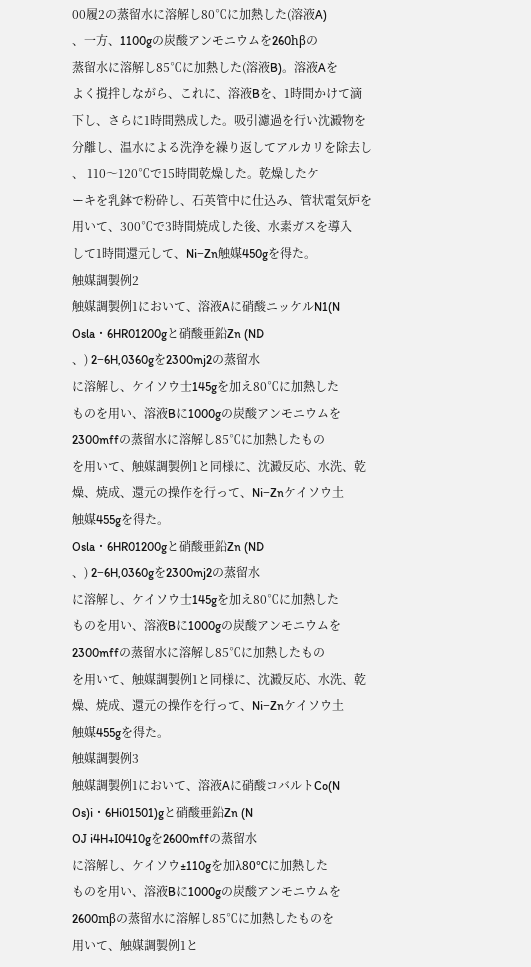00履2の蒸留水に溶解し80℃に加熱した(溶液A)
、一方、1100gの炭酸アンモニウムを260hβの
蒸留水に溶解し85℃に加熱した(溶液B)。溶液Aを
よく撹拌しながら、これに、溶液Bを、1時間かけて滴
下し、さらに1時間熟成した。吸引濾過を行い沈澱物を
分離し、温水による洗浄を繰り返してアルカリを除去し
、 110〜120℃で15時間乾燥した。乾燥したケ
ーキを乳鉢で粉砕し、石英管中に仕込み、管状電気炉を
用いて、300℃で3時間焼成した後、水素ガスを導入
して1時間還元して、Ni−Zn触媒450gを得た。
触媒調製例2
触媒調製例1において、溶液Aに硝酸ニッケルN1(N
Osla・6HR01200gと硝酸亜鉛Zn (ND
、) 2−6H,0360gを2300mj2の蒸留水
に溶解し、ケイソウ士145gを加え80℃に加熱した
ものを用い、溶液Bに1000gの炭酸アンモニウムを
2300mffの蒸留水に溶解し85℃に加熱したもの
を用いて、触媒調製例1と同様に、沈澱反応、水洗、乾
燥、焼成、還元の操作を行って、Ni−Znケイソウ土
触媒455gを得た。
Osla・6HR01200gと硝酸亜鉛Zn (ND
、) 2−6H,0360gを2300mj2の蒸留水
に溶解し、ケイソウ士145gを加え80℃に加熱した
ものを用い、溶液Bに1000gの炭酸アンモニウムを
2300mffの蒸留水に溶解し85℃に加熱したもの
を用いて、触媒調製例1と同様に、沈澱反応、水洗、乾
燥、焼成、還元の操作を行って、Ni−Znケイソウ土
触媒455gを得た。
触媒調製例3
触媒調製例1において、溶液Aに硝酸コバルトCo(N
Os)i・6Hi01501)gと硝酸亜鉛Zn (N
OJ i4H+I0410gを2600mffの蒸留水
に溶解し、ケイソウ±110gを加λ80℃に加熱した
ものを用い、溶液Bに1000gの炭酸アンモニウムを
2600mβの蒸留水に溶解し85℃に加熱したものを
用いて、触媒調製例1と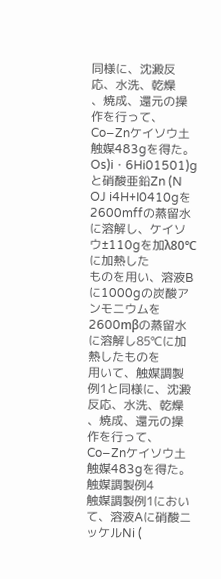同様に、沈澱反応、水洗、乾燥
、焼成、還元の操作を行って、 Co−Znケイソウ土
触媒483gを得た。
Os)i・6Hi01501)gと硝酸亜鉛Zn (N
OJ i4H+I0410gを2600mffの蒸留水
に溶解し、ケイソウ±110gを加λ80℃に加熱した
ものを用い、溶液Bに1000gの炭酸アンモニウムを
2600mβの蒸留水に溶解し85℃に加熱したものを
用いて、触媒調製例1と同様に、沈澱反応、水洗、乾燥
、焼成、還元の操作を行って、 Co−Znケイソウ土
触媒483gを得た。
触媒調製例4
触媒調製例1において、溶液Aに硝酸ニッケルNi (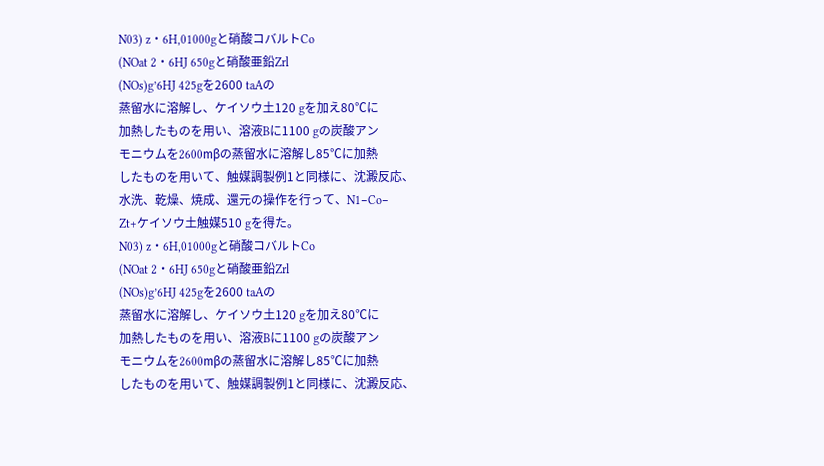N03) z・6H,01000gと硝酸コバルトCo
(NOat 2・6HJ 650gと硝酸亜鉛Zrl
(NOs)g’6HJ 425gを2600 taAの
蒸留水に溶解し、ケイソウ土120 gを加え80℃に
加熱したものを用い、溶液Bに1100 gの炭酸アン
モニウムを2600mβの蒸留水に溶解し85℃に加熱
したものを用いて、触媒調製例1と同様に、沈澱反応、
水洗、乾燥、焼成、還元の操作を行って、N1−Co−
Zt+ケイソウ土触媒510 gを得た。
N03) z・6H,01000gと硝酸コバルトCo
(NOat 2・6HJ 650gと硝酸亜鉛Zrl
(NOs)g’6HJ 425gを2600 taAの
蒸留水に溶解し、ケイソウ土120 gを加え80℃に
加熱したものを用い、溶液Bに1100 gの炭酸アン
モニウムを2600mβの蒸留水に溶解し85℃に加熱
したものを用いて、触媒調製例1と同様に、沈澱反応、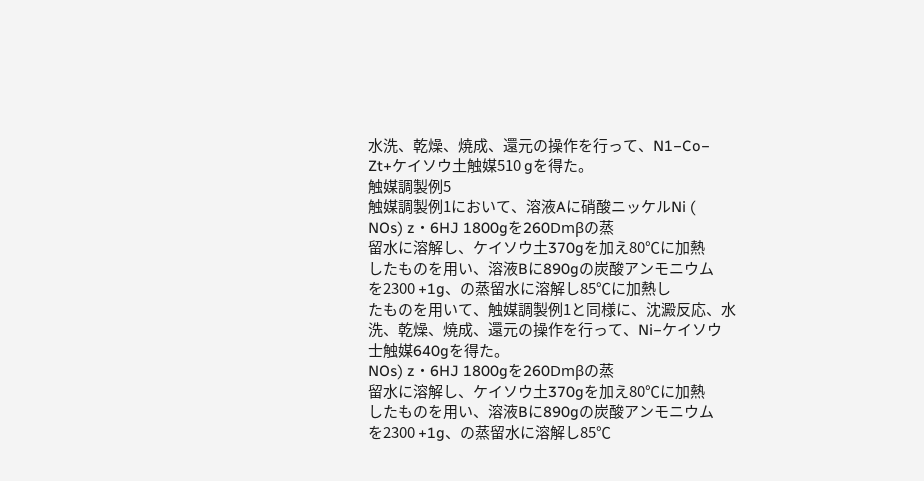水洗、乾燥、焼成、還元の操作を行って、N1−Co−
Zt+ケイソウ土触媒510 gを得た。
触媒調製例5
触媒調製例1において、溶液Aに硝酸ニッケルNi (
NOs) z・6HJ 1800gを260Dmβの蒸
留水に溶解し、ケイソウ土370gを加え80℃に加熱
したものを用い、溶液Bに890gの炭酸アンモニウム
を2300 +1g、の蒸留水に溶解し85℃に加熱し
たものを用いて、触媒調製例1と同様に、沈澱反応、水
洗、乾燥、焼成、還元の操作を行って、Ni−ケイソウ
士触媒640gを得た。
NOs) z・6HJ 1800gを260Dmβの蒸
留水に溶解し、ケイソウ土370gを加え80℃に加熱
したものを用い、溶液Bに890gの炭酸アンモニウム
を2300 +1g、の蒸留水に溶解し85℃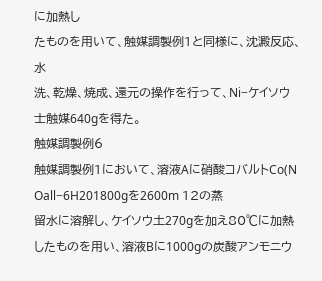に加熱し
たものを用いて、触媒調製例1と同様に、沈澱反応、水
洗、乾燥、焼成、還元の操作を行って、Ni−ケイソウ
士触媒640gを得た。
触媒調製例6
触媒調製例1において、溶液Aに硝酸コバルトCo(N
Oall−6H201800gを2600m 12の蒸
留水に溶解し、ケイソウ土270gを加え80℃に加熱
したものを用い、溶液Bに1000gの炭酸アンモニウ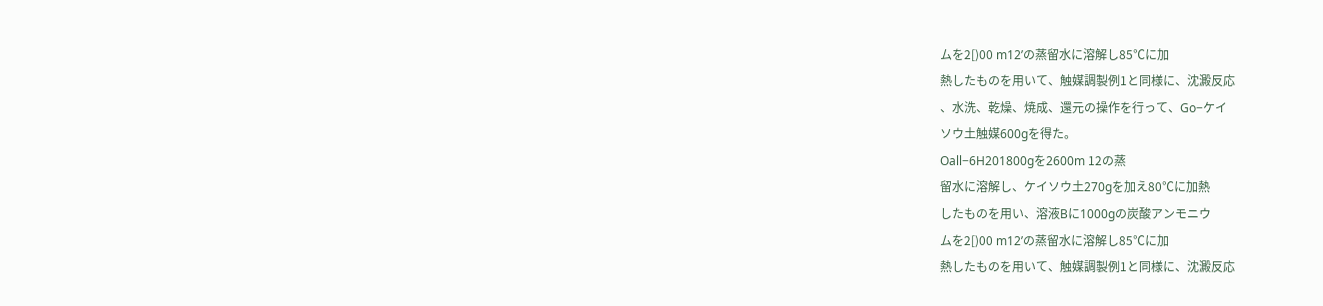ムを2[)00 m12’の蒸留水に溶解し85℃に加
熱したものを用いて、触媒調製例1と同様に、沈澱反応
、水洗、乾燥、焼成、還元の操作を行って、Go−ケイ
ソウ土触媒600gを得た。
Oall−6H201800gを2600m 12の蒸
留水に溶解し、ケイソウ土270gを加え80℃に加熱
したものを用い、溶液Bに1000gの炭酸アンモニウ
ムを2[)00 m12’の蒸留水に溶解し85℃に加
熱したものを用いて、触媒調製例1と同様に、沈澱反応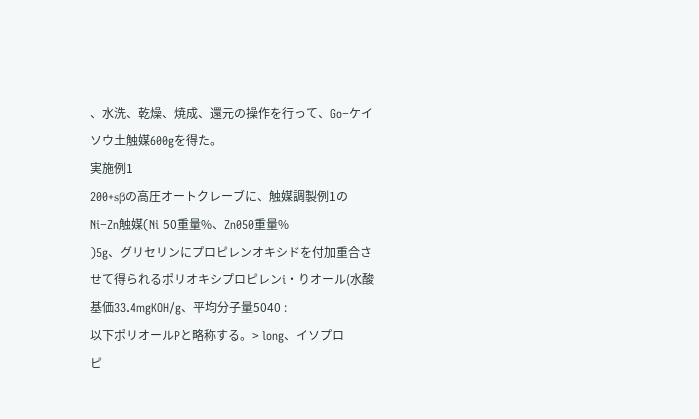、水洗、乾燥、焼成、還元の操作を行って、Go−ケイ
ソウ土触媒600gを得た。
実施例1
200+sβの高圧オートクレーブに、触媒調製例1の
Ni−Zn触媒(Ni 50重量%、Zn050重量%
)5g、グリセリンにプロピレンオキシドを付加重合さ
せて得られるポリオキシプロピレンi・りオール(水酸
基価33.4mgKOH/g、平均分子量5040 :
以下ポリオールPと略称する。> long、イソプロ
ピ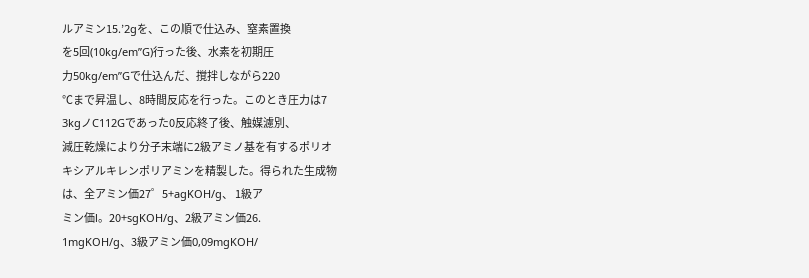ルアミン15.’2gを、この順で仕込み、窒素置換
を5回(10kg/em”G)行った後、水素を初期圧
力50kg/em”Gで仕込んだ、撹拌しながら220
℃まで昇温し、8時間反応を行った。このとき圧力は7
3kgノC112Gであった0反応終了後、触媒濾別、
減圧乾燥により分子末端に2級アミノ基を有するポリオ
キシアルキレンポリアミンを精製した。得られた生成物
は、全アミン価27゜5+agKOH/g、 1級ア
ミン価l。20+sgKOH/g、2級アミン価26.
1mgKOH/g、3級アミン価0,09mgKOH/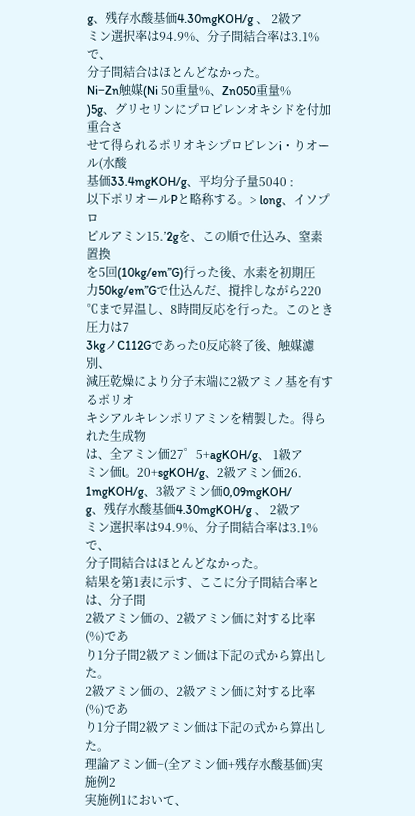g、残存水酸基価4.30mgKOH/g 、 2級ア
ミン選択率は94.9%、分子間結合率は3.1%で、
分子間結合はほとんどなかった。
Ni−Zn触媒(Ni 50重量%、Zn050重量%
)5g、グリセリンにプロピレンオキシドを付加重合さ
せて得られるポリオキシプロピレンi・りオール(水酸
基価33.4mgKOH/g、平均分子量5040 :
以下ポリオールPと略称する。> long、イソプロ
ピルアミン15.’2gを、この順で仕込み、窒素置換
を5回(10kg/em”G)行った後、水素を初期圧
力50kg/em”Gで仕込んだ、撹拌しながら220
℃まで昇温し、8時間反応を行った。このとき圧力は7
3kgノC112Gであった0反応終了後、触媒濾別、
減圧乾燥により分子末端に2級アミノ基を有するポリオ
キシアルキレンポリアミンを精製した。得られた生成物
は、全アミン価27゜5+agKOH/g、 1級ア
ミン価l。20+sgKOH/g、2級アミン価26.
1mgKOH/g、3級アミン価0,09mgKOH/
g、残存水酸基価4.30mgKOH/g 、 2級ア
ミン選択率は94.9%、分子間結合率は3.1%で、
分子間結合はほとんどなかった。
結果を第1表に示す、ここに分子間結合率とは、分子間
2級アミン価の、2級アミン価に対する比率(%)であ
り1分子間2級アミン価は下記の式から算出した。
2級アミン価の、2級アミン価に対する比率(%)であ
り1分子間2級アミン価は下記の式から算出した。
理論アミン価−(全アミン価+残存水酸基価)実施例2
実施例1において、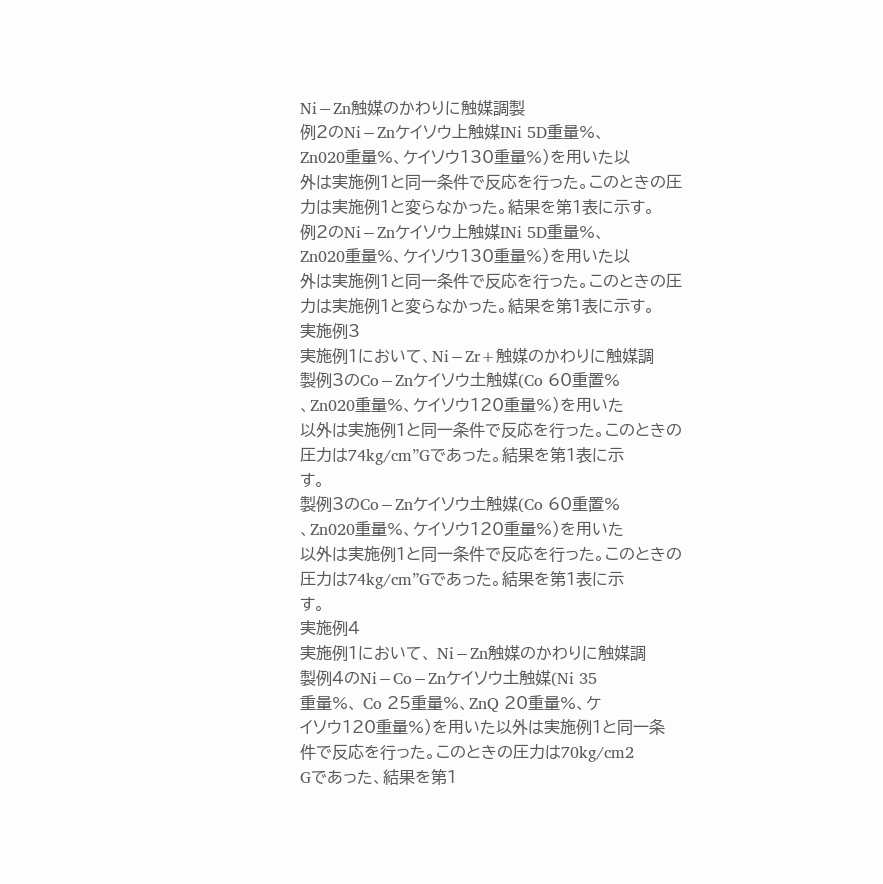Ni−Zn触媒のかわりに触媒調製
例2のNi−Znケイソウ上触媒INi 5D重量%、
Zn020重量%、ケイソウ130重量%)を用いた以
外は実施例1と同一条件で反応を行った。このときの圧
力は実施例1と変らなかった。結果を第1表に示す。
例2のNi−Znケイソウ上触媒INi 5D重量%、
Zn020重量%、ケイソウ130重量%)を用いた以
外は実施例1と同一条件で反応を行った。このときの圧
力は実施例1と変らなかった。結果を第1表に示す。
実施例3
実施例1において、Ni−Zr+触媒のかわりに触媒調
製例3のCo−Znケイソウ土触媒(Co 60重置%
、Zn020重量%、ケイソウ120重量%)を用いた
以外は実施例1と同一条件で反応を行った。このときの
圧力は74kg/cm”Gであった。結果を第1表に示
す。
製例3のCo−Znケイソウ土触媒(Co 60重置%
、Zn020重量%、ケイソウ120重量%)を用いた
以外は実施例1と同一条件で反応を行った。このときの
圧力は74kg/cm”Gであった。結果を第1表に示
す。
実施例4
実施例1において、 Ni−Zn触媒のかわりに触媒調
製例4のNi−Co−Znケイソウ土触媒(Ni 35
重量%、 Co 25重量%、ZnQ 20重量%、ケ
イソウ120重量%)を用いた以外は実施例1と同一条
件で反応を行った。このときの圧力は70kg/cm2
Gであった、結果を第1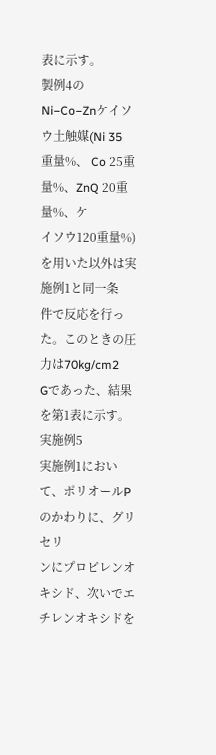表に示す。
製例4のNi−Co−Znケイソウ土触媒(Ni 35
重量%、 Co 25重量%、ZnQ 20重量%、ケ
イソウ120重量%)を用いた以外は実施例1と同一条
件で反応を行った。このときの圧力は70kg/cm2
Gであった、結果を第1表に示す。
実施例5
実施例1において、ポリオールPのかわりに、グリセリ
ンにプロピレンオキシド、次いでエチレンオキシドを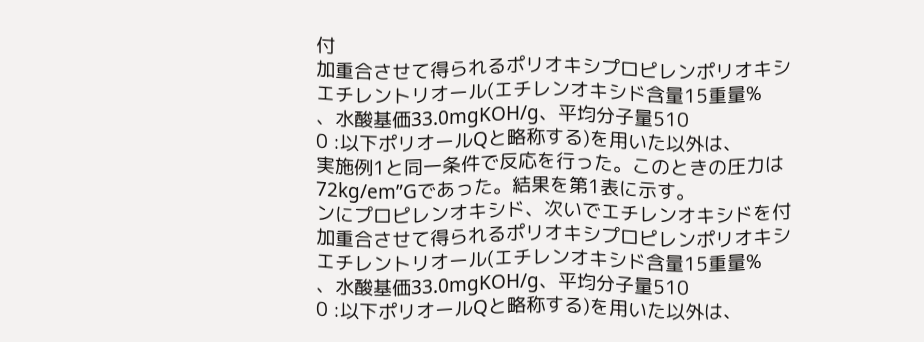付
加重合させて得られるポリオキシプロピレンポリオキシ
エチレントリオール(エチレンオキシド含量15重量%
、水酸基価33.0mgKOH/g、平均分子量510
0 :以下ポリオールQと略称する)を用いた以外は、
実施例1と同一条件で反応を行った。このときの圧力は
72kg/em”Gであった。結果を第1表に示す。
ンにプロピレンオキシド、次いでエチレンオキシドを付
加重合させて得られるポリオキシプロピレンポリオキシ
エチレントリオール(エチレンオキシド含量15重量%
、水酸基価33.0mgKOH/g、平均分子量510
0 :以下ポリオールQと略称する)を用いた以外は、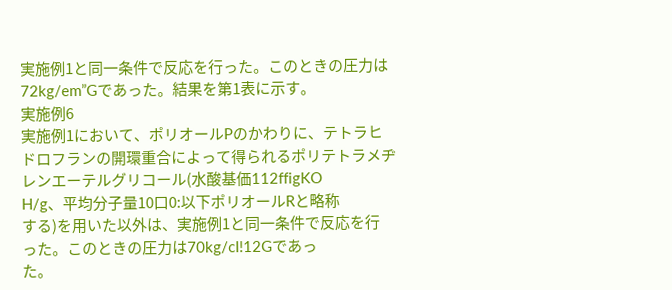実施例1と同一条件で反応を行った。このときの圧力は
72kg/em”Gであった。結果を第1表に示す。
実施例6
実施例1において、ポリオールPのかわりに、テトラヒ
ドロフランの開環重合によって得られるポリテトラメヂ
レンエーテルグリコール(水酸基価112ffigKO
H/g、平均分子量10口0:以下ポリオールRと略称
する)を用いた以外は、実施例1と同一条件で反応を行
った。このときの圧力は70kg/cI!12Gであっ
た。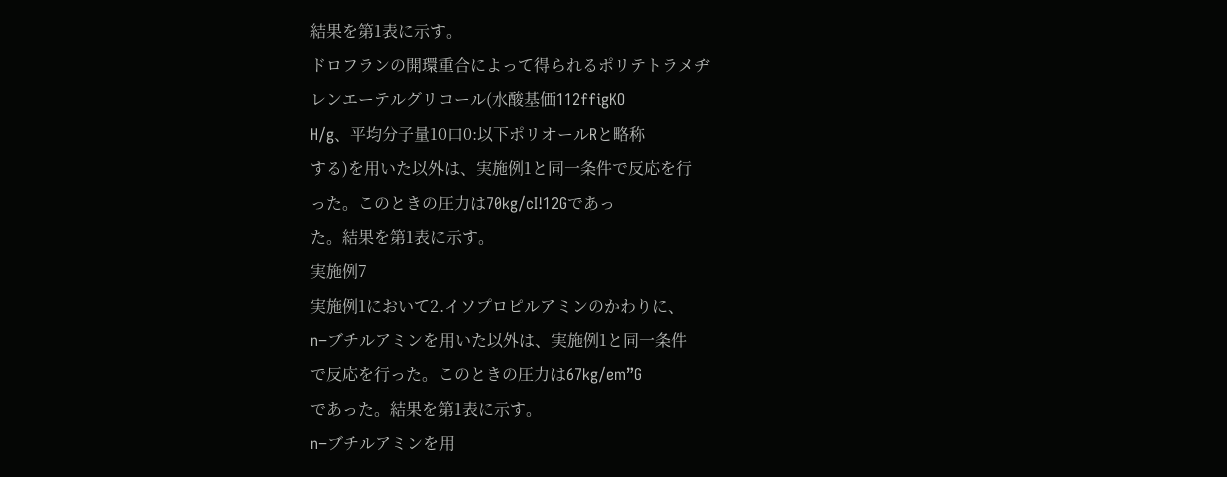結果を第1表に示す。
ドロフランの開環重合によって得られるポリテトラメヂ
レンエーテルグリコール(水酸基価112ffigKO
H/g、平均分子量10口0:以下ポリオールRと略称
する)を用いた以外は、実施例1と同一条件で反応を行
った。このときの圧力は70kg/cI!12Gであっ
た。結果を第1表に示す。
実施例7
実施例1において2.イソプロピルアミンのかわりに、
n−ブチルアミンを用いた以外は、実施例1と同一条件
で反応を行った。このときの圧力は67kg/em”G
であった。結果を第1表に示す。
n−ブチルアミンを用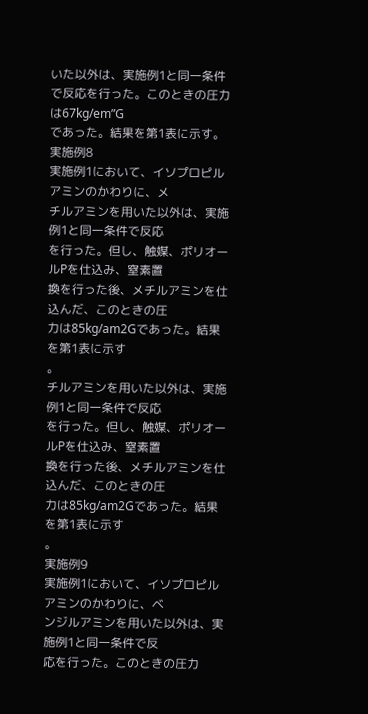いた以外は、実施例1と同一条件
で反応を行った。このときの圧力は67kg/em”G
であった。結果を第1表に示す。
実施例8
実施例1において、イソプロピルアミンのかわりに、メ
チルアミンを用いた以外は、実施例1と同一条件で反応
を行った。但し、触媒、ポリオールPを仕込み、窒素置
換を行った後、メチルアミンを仕込んだ、このときの圧
力は85kg/am2Gであった。結果を第1表に示す
。
チルアミンを用いた以外は、実施例1と同一条件で反応
を行った。但し、触媒、ポリオールPを仕込み、窒素置
換を行った後、メチルアミンを仕込んだ、このときの圧
力は85kg/am2Gであった。結果を第1表に示す
。
実施例9
実施例1において、イソプロピルアミンのかわりに、ベ
ンジルアミンを用いた以外は、実施例1と同一条件で反
応を行った。このときの圧力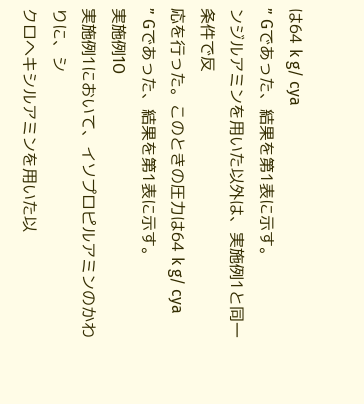は64 k g/ cya
” Gであった、結果を第1表に示す。
ンジルアミンを用いた以外は、実施例1と同一条件で反
応を行った。このときの圧力は64 k g/ cya
” Gであった、結果を第1表に示す。
実施例1O
実施例1において、イソプロピルアミンのかわりに、シ
クロヘキシルアミンを用いた以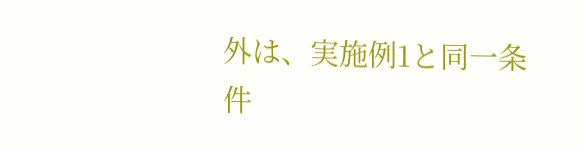外は、実施例1と同一条
件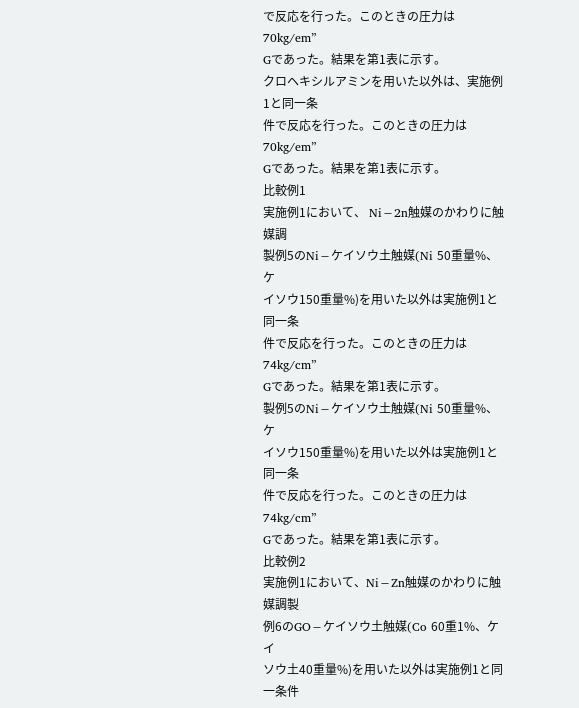で反応を行った。このときの圧力は70kg/em”
Gであった。結果を第1表に示す。
クロヘキシルアミンを用いた以外は、実施例1と同一条
件で反応を行った。このときの圧力は70kg/em”
Gであった。結果を第1表に示す。
比較例1
実施例1において、 Ni−2n触媒のかわりに触媒調
製例5のNi−ケイソウ土触媒(Ni 50重量%、ケ
イソウ150重量%)を用いた以外は実施例1と同一条
件で反応を行った。このときの圧力は74kg/cm”
Gであった。結果を第1表に示す。
製例5のNi−ケイソウ土触媒(Ni 50重量%、ケ
イソウ150重量%)を用いた以外は実施例1と同一条
件で反応を行った。このときの圧力は74kg/cm”
Gであった。結果を第1表に示す。
比較例2
実施例1において、Ni−Zn触媒のかわりに触媒調製
例6のGO−ケイソウ土触媒(Co 60重1%、ケイ
ソウ土40重量%)を用いた以外は実施例1と同一条件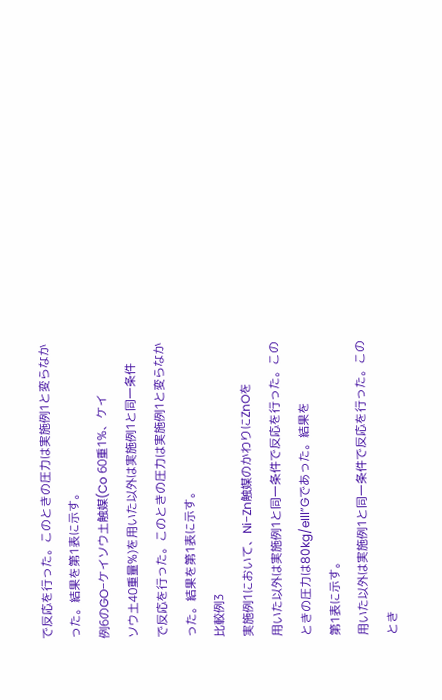で反応を行った。このときの圧力は実施例1と変らなか
った。結果を第1表に示す。
例6のGO−ケイソウ土触媒(Co 60重1%、ケイ
ソウ土40重量%)を用いた以外は実施例1と同一条件
で反応を行った。このときの圧力は実施例1と変らなか
った。結果を第1表に示す。
比較例3
実施例1において、Ni−Zn触媒のかわりにZnOを
用いた以外は実施例1と同一条件で反応を行った。この
ときの圧力は80kg/eIll”Gであった。結果を
第1表に示す。
用いた以外は実施例1と同一条件で反応を行った。この
とき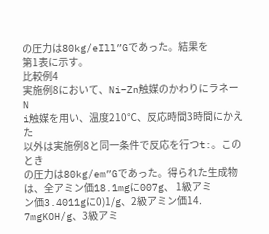の圧力は80kg/eIll”Gであった。結果を
第1表に示す。
比較例4
実施例8において、Ni−Zn触媒のかわりにラネーN
i触媒を用い、温度210℃、反応時間3時間にかえた
以外は実施例8と同一条件で反応を行つt:。このとき
の圧力は80kg/em”Gであった。得られた生成物
は、全アミン価18.1mgに007g、 1級アミ
ン価3.4011gに0)1/g、2級アミン価14.
7mgKOH/g、3級アミ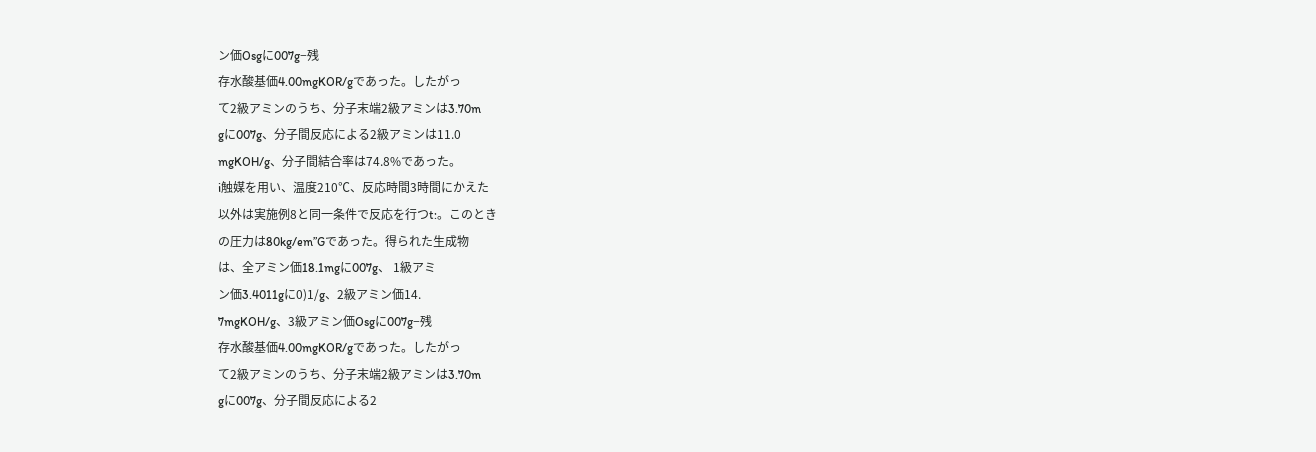ン価Osgに007g−残
存水酸基価4.00mgKOR/gであった。したがっ
て2級アミンのうち、分子末端2級アミンは3.70m
gに007g、分子間反応による2級アミンは11.0
mgKOH/g、分子間結合率は74.8%であった。
i触媒を用い、温度210℃、反応時間3時間にかえた
以外は実施例8と同一条件で反応を行つt:。このとき
の圧力は80kg/em”Gであった。得られた生成物
は、全アミン価18.1mgに007g、 1級アミ
ン価3.4011gに0)1/g、2級アミン価14.
7mgKOH/g、3級アミン価Osgに007g−残
存水酸基価4.00mgKOR/gであった。したがっ
て2級アミンのうち、分子末端2級アミンは3.70m
gに007g、分子間反応による2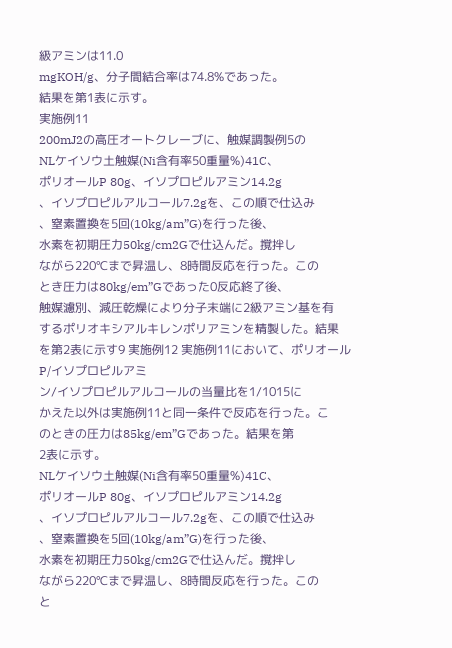級アミンは11.0
mgKOH/g、分子間結合率は74.8%であった。
結果を第1表に示す。
実施例11
200mJ2の高圧オートクレーブに、触媒調製例5の
NLケイソウ土触媒(Ni含有率50重量%)41C、
ポリオールP 80g、イソプロピルアミン14.2g
、イソプロピルアルコール7.2gを、この順で仕込み
、窒素置換を5回(10kg/am”G)を行った後、
水素を初期圧力50kg/cm2Gで仕込んだ。撹拌し
ながら220℃まで昇温し、8時間反応を行った。この
とき圧力は80kg/em”Gであった0反応終了後、
触媒濾別、減圧乾燥により分子末端に2級アミン基を有
するポリオキシアルキレンポリアミンを精製した。結果
を第2表に示す9 実施例12 実施例11において、ポリオールP/イソプロピルアミ
ン/イソプロピルアルコールの当量比を1/1015に
かえた以外は実施例11と同一条件で反応を行った。こ
のときの圧力は85kg/em”Gであった。結果を第
2表に示す。
NLケイソウ土触媒(Ni含有率50重量%)41C、
ポリオールP 80g、イソプロピルアミン14.2g
、イソプロピルアルコール7.2gを、この順で仕込み
、窒素置換を5回(10kg/am”G)を行った後、
水素を初期圧力50kg/cm2Gで仕込んだ。撹拌し
ながら220℃まで昇温し、8時間反応を行った。この
と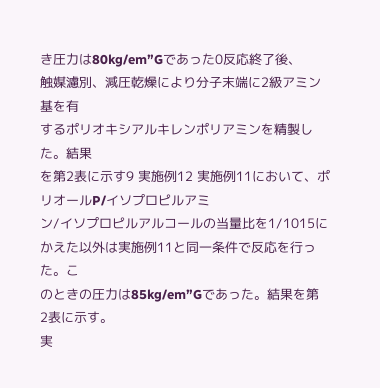き圧力は80kg/em”Gであった0反応終了後、
触媒濾別、減圧乾燥により分子末端に2級アミン基を有
するポリオキシアルキレンポリアミンを精製した。結果
を第2表に示す9 実施例12 実施例11において、ポリオールP/イソプロピルアミ
ン/イソプロピルアルコールの当量比を1/1015に
かえた以外は実施例11と同一条件で反応を行った。こ
のときの圧力は85kg/em”Gであった。結果を第
2表に示す。
実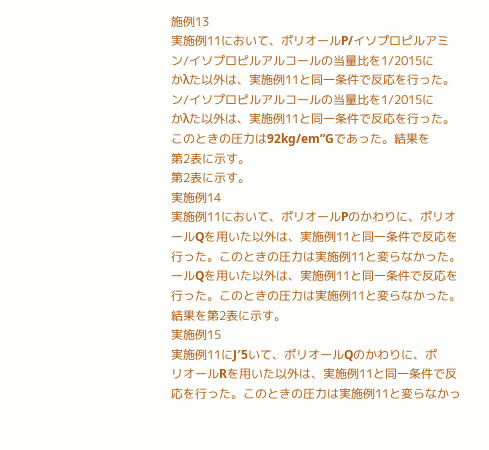施例13
実施例11において、ポリオールP/イソプロピルアミ
ン/イソプロピルアルコールの当量比を1/2015に
かλた以外は、実施例11と同一条件で反応を行った。
ン/イソプロピルアルコールの当量比を1/2015に
かλた以外は、実施例11と同一条件で反応を行った。
このときの圧力は92kg/em”Gであった。結果を
第2表に示す。
第2表に示す。
実施例14
実施例11において、ポリオールPのかわりに、ポリオ
ールQを用いた以外は、実施例11と同一条件で反応を
行った。このときの圧力は実施例11と変らなかった。
ールQを用いた以外は、実施例11と同一条件で反応を
行った。このときの圧力は実施例11と変らなかった。
結果を第2表に示す。
実施例15
実施例11にJ′5いて、ポリオールQのかわりに、ポ
リオールRを用いた以外は、実施例11と同一条件で反
応を行った。このときの圧力は実施例11と変らなかっ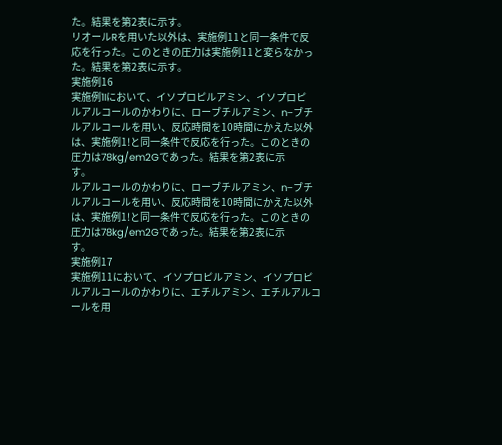た。結果を第2表に示す。
リオールRを用いた以外は、実施例11と同一条件で反
応を行った。このときの圧力は実施例11と変らなかっ
た。結果を第2表に示す。
実施例16
実施例1Iにおいて、イソプロピルアミン、イソプロピ
ルアルコールのかわりに、ローブチルアミン、n−ブチ
ルアルコールを用い、反応時間を10時間にかえた以外
は、実施例1!と同一条件で反応を行った。このときの
圧力は78kg/em2Gであった。結果を第2表に示
す。
ルアルコールのかわりに、ローブチルアミン、n−ブチ
ルアルコールを用い、反応時間を10時間にかえた以外
は、実施例1!と同一条件で反応を行った。このときの
圧力は78kg/em2Gであった。結果を第2表に示
す。
実施例17
実施例11において、イソプロピルアミン、イソプロピ
ルアルコールのかわりに、エチルアミン、エチルアルコ
ールを用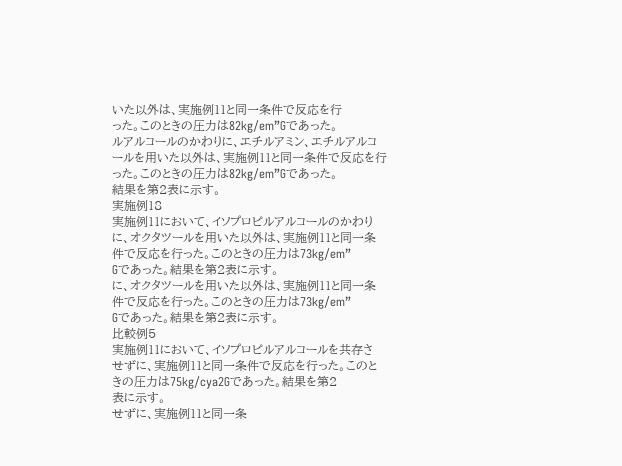いた以外は、実施例11と同一条件で反応を行
った。このときの圧力は82kg/em”Gであった。
ルアルコールのかわりに、エチルアミン、エチルアルコ
ールを用いた以外は、実施例11と同一条件で反応を行
った。このときの圧力は82kg/em”Gであった。
結果を第2表に示す。
実施例18
実施例11において、イソプロピルアルコールのかわり
に、オクタツールを用いた以外は、実施例11と同一条
件で反応を行った。このときの圧力は73kg/em”
Gであった。結果を第2表に示す。
に、オクタツールを用いた以外は、実施例11と同一条
件で反応を行った。このときの圧力は73kg/em”
Gであった。結果を第2表に示す。
比較例5
実施例11において、イソプロピルアルコールを共存さ
せずに、実施例11と同一条件で反応を行った。このと
きの圧力は75kg/cya2Gであった。結果を第2
表に示す。
せずに、実施例11と同一条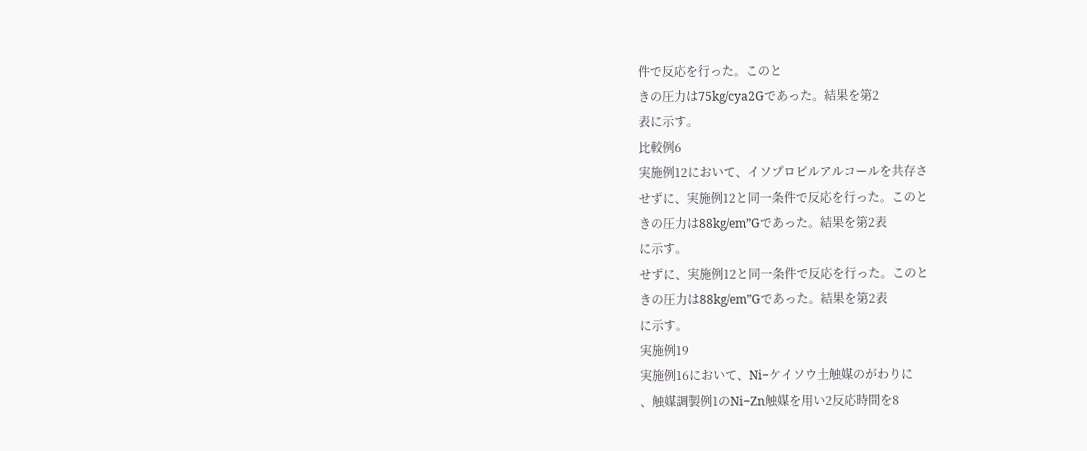件で反応を行った。このと
きの圧力は75kg/cya2Gであった。結果を第2
表に示す。
比較例6
実施例12において、イソプロピルアルコールを共存さ
せずに、実施例12と同一条件で反応を行った。このと
きの圧力は88kg/em”Gであった。結果を第2表
に示す。
せずに、実施例12と同一条件で反応を行った。このと
きの圧力は88kg/em”Gであった。結果を第2表
に示す。
実施例19
実施例16において、Ni−ケイソウ土触媒のがわりに
、触媒調製例1のNi−Zn触媒を用い2反応時間を8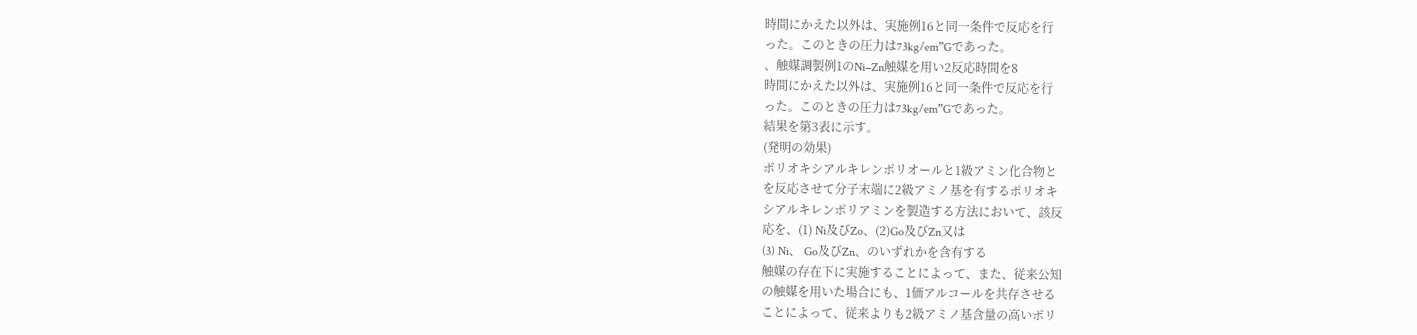時間にかえた以外は、実施例16と同一条件で反応を行
った。このときの圧力は73kg/em”Gであった。
、触媒調製例1のNi−Zn触媒を用い2反応時間を8
時間にかえた以外は、実施例16と同一条件で反応を行
った。このときの圧力は73kg/em”Gであった。
結果を第3表に示す。
(発明の効果)
ポリオキシアルキレンポリオールと1級アミン化合物と
を反応させて分子末端に2級アミノ基を有するポリオキ
シアルキレンポリアミンを製造する方法において、該反
応を、(1) Ni及びZo、(2)Go及びZn又は
(3) Ni、 Go及びZn、のいずれかを含有する
触媒の存在下に実施することによって、また、従来公知
の触媒を用いた場合にも、1価アルコールを共存させる
ことによって、従来よりも2級アミノ基含量の高いポリ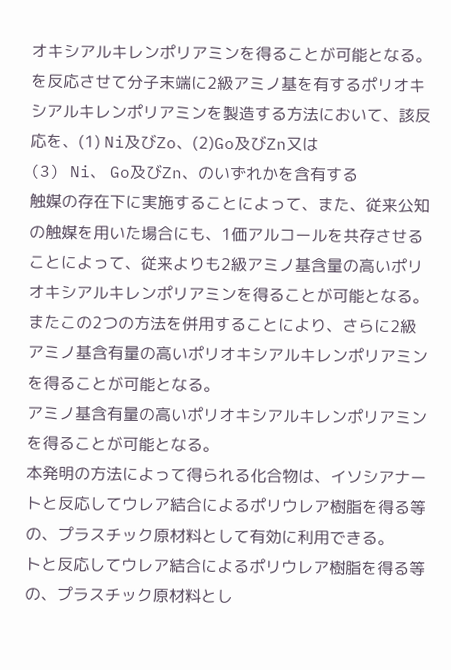オキシアルキレンポリアミンを得ることが可能となる。
を反応させて分子末端に2級アミノ基を有するポリオキ
シアルキレンポリアミンを製造する方法において、該反
応を、(1) Ni及びZo、(2)Go及びZn又は
(3) Ni、 Go及びZn、のいずれかを含有する
触媒の存在下に実施することによって、また、従来公知
の触媒を用いた場合にも、1価アルコールを共存させる
ことによって、従来よりも2級アミノ基含量の高いポリ
オキシアルキレンポリアミンを得ることが可能となる。
またこの2つの方法を併用することにより、さらに2級
アミノ基含有量の高いポリオキシアルキレンポリアミン
を得ることが可能となる。
アミノ基含有量の高いポリオキシアルキレンポリアミン
を得ることが可能となる。
本発明の方法によって得られる化合物は、イソシアナー
トと反応してウレア結合によるポリウレア樹脂を得る等
の、プラスチック原材料として有効に利用できる。
トと反応してウレア結合によるポリウレア樹脂を得る等
の、プラスチック原材料とし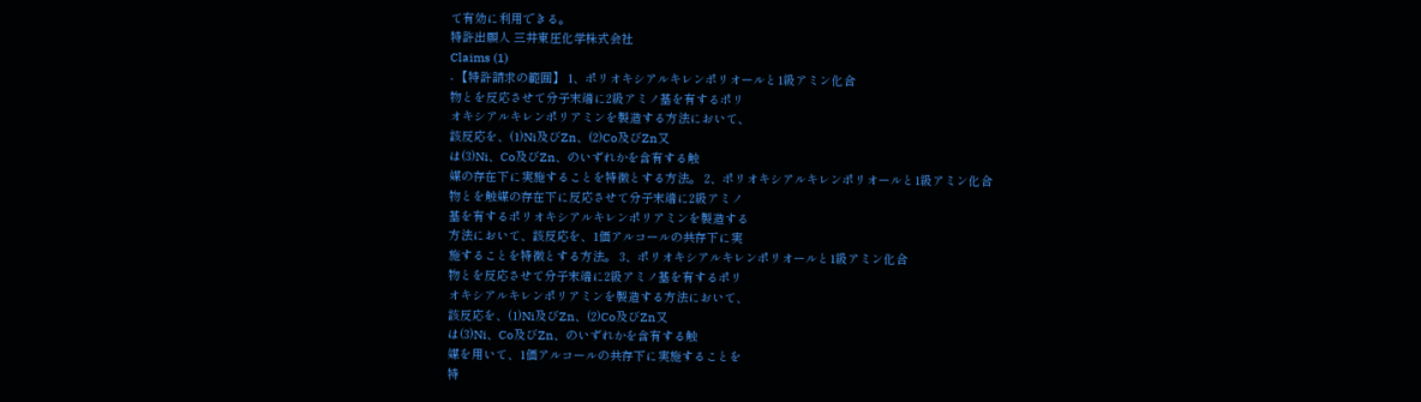て有効に利用できる。
特許出願人 三井東圧化学株式会社
Claims (1)
- 【特許請求の範囲】 1、ポリオキシアルキレンポリオールと1級アミン化合
物とを反応させて分子末端に2級アミノ基を有するポリ
オキシアルキレンポリアミンを製造する方法において、
該反応を、(1)Ni及びZn、(2)Co及びZn又
は(3)Ni、Co及びZn、のいずれかを含有する触
媒の存在下に実施することを特徴とする方法。 2、ポリオキシアルキレンポリオールと1級アミン化合
物とを触媒の存在下に反応させて分子末端に2級アミノ
基を有するポリオキシアルキレンポリアミンを製造する
方法において、該反応を、1価アルコールの共存下に実
施することを特徴とする方法。 3、ポリオキシアルキレンポリオールと1級アミン化合
物とを反応させて分子末端に2級アミノ基を有するポリ
オキシアルキレンポリアミンを製造する方法において、
該反応を、(1)Ni及びZn、(2)Co及びZn又
は(3)Ni、Co及びZn、のいずれかを含有する触
媒を用いて、1価アルコールの共存下に実施することを
特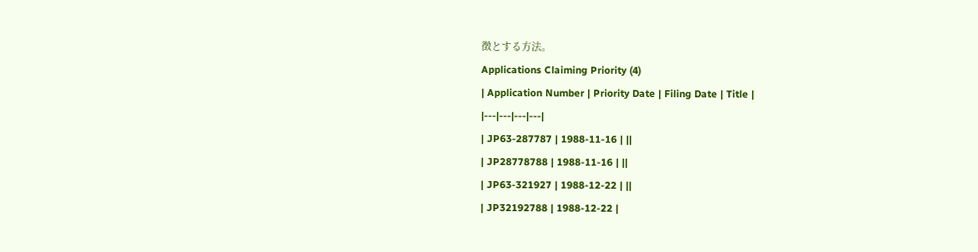徴とする方法。
Applications Claiming Priority (4)
| Application Number | Priority Date | Filing Date | Title |
|---|---|---|---|
| JP63-287787 | 1988-11-16 | ||
| JP28778788 | 1988-11-16 | ||
| JP63-321927 | 1988-12-22 | ||
| JP32192788 | 1988-12-22 |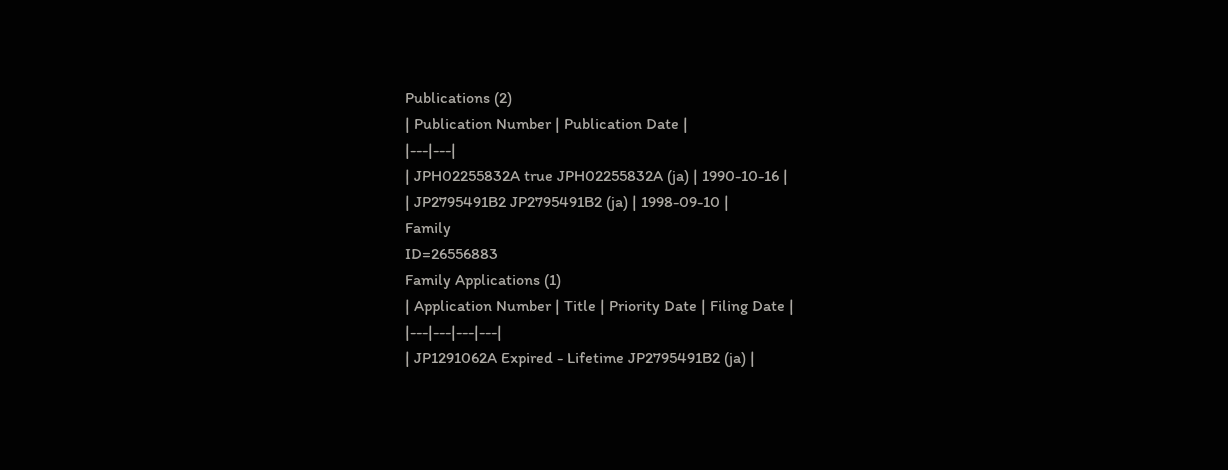Publications (2)
| Publication Number | Publication Date |
|---|---|
| JPH02255832A true JPH02255832A (ja) | 1990-10-16 |
| JP2795491B2 JP2795491B2 (ja) | 1998-09-10 |
Family
ID=26556883
Family Applications (1)
| Application Number | Title | Priority Date | Filing Date |
|---|---|---|---|
| JP1291062A Expired - Lifetime JP2795491B2 (ja) |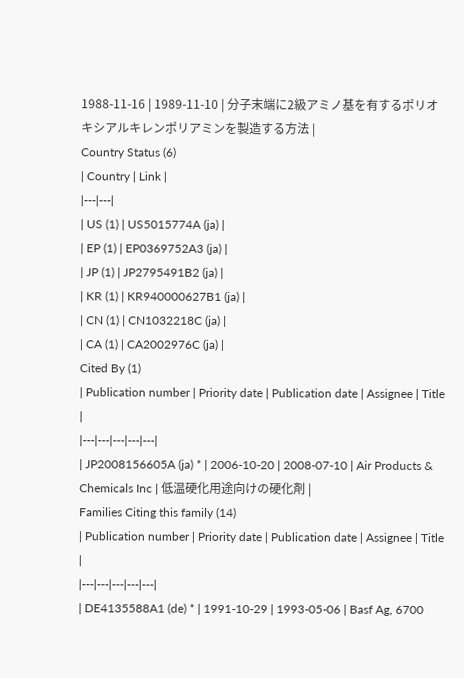1988-11-16 | 1989-11-10 | 分子末端に2級アミノ基を有するポリオキシアルキレンポリアミンを製造する方法 |
Country Status (6)
| Country | Link |
|---|---|
| US (1) | US5015774A (ja) |
| EP (1) | EP0369752A3 (ja) |
| JP (1) | JP2795491B2 (ja) |
| KR (1) | KR940000627B1 (ja) |
| CN (1) | CN1032218C (ja) |
| CA (1) | CA2002976C (ja) |
Cited By (1)
| Publication number | Priority date | Publication date | Assignee | Title |
|---|---|---|---|---|
| JP2008156605A (ja) * | 2006-10-20 | 2008-07-10 | Air Products & Chemicals Inc | 低温硬化用途向けの硬化剤 |
Families Citing this family (14)
| Publication number | Priority date | Publication date | Assignee | Title |
|---|---|---|---|---|
| DE4135588A1 (de) * | 1991-10-29 | 1993-05-06 | Basf Ag, 6700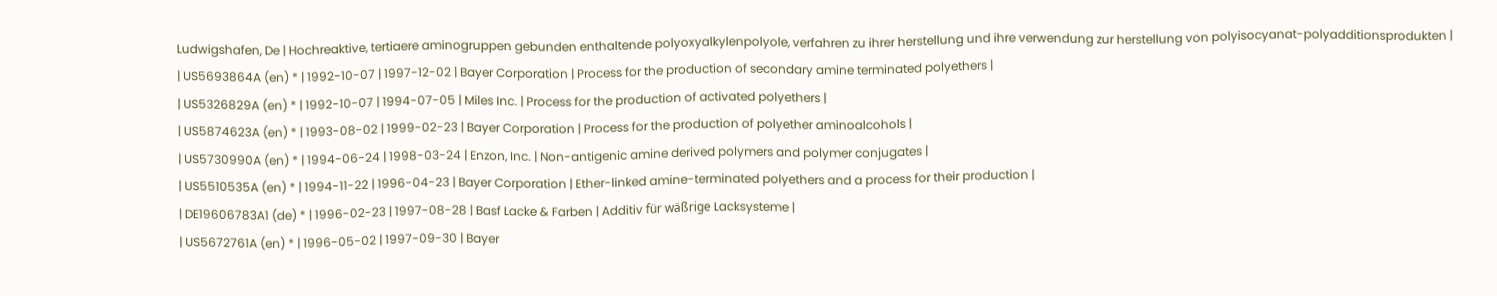Ludwigshafen, De | Hochreaktive, tertiaere aminogruppen gebunden enthaltende polyoxyalkylenpolyole, verfahren zu ihrer herstellung und ihre verwendung zur herstellung von polyisocyanat-polyadditionsprodukten |
| US5693864A (en) * | 1992-10-07 | 1997-12-02 | Bayer Corporation | Process for the production of secondary amine terminated polyethers |
| US5326829A (en) * | 1992-10-07 | 1994-07-05 | Miles Inc. | Process for the production of activated polyethers |
| US5874623A (en) * | 1993-08-02 | 1999-02-23 | Bayer Corporation | Process for the production of polyether aminoalcohols |
| US5730990A (en) * | 1994-06-24 | 1998-03-24 | Enzon, Inc. | Non-antigenic amine derived polymers and polymer conjugates |
| US5510535A (en) * | 1994-11-22 | 1996-04-23 | Bayer Corporation | Ether-linked amine-terminated polyethers and a process for their production |
| DE19606783A1 (de) * | 1996-02-23 | 1997-08-28 | Basf Lacke & Farben | Additiv für wäßrige Lacksysteme |
| US5672761A (en) * | 1996-05-02 | 1997-09-30 | Bayer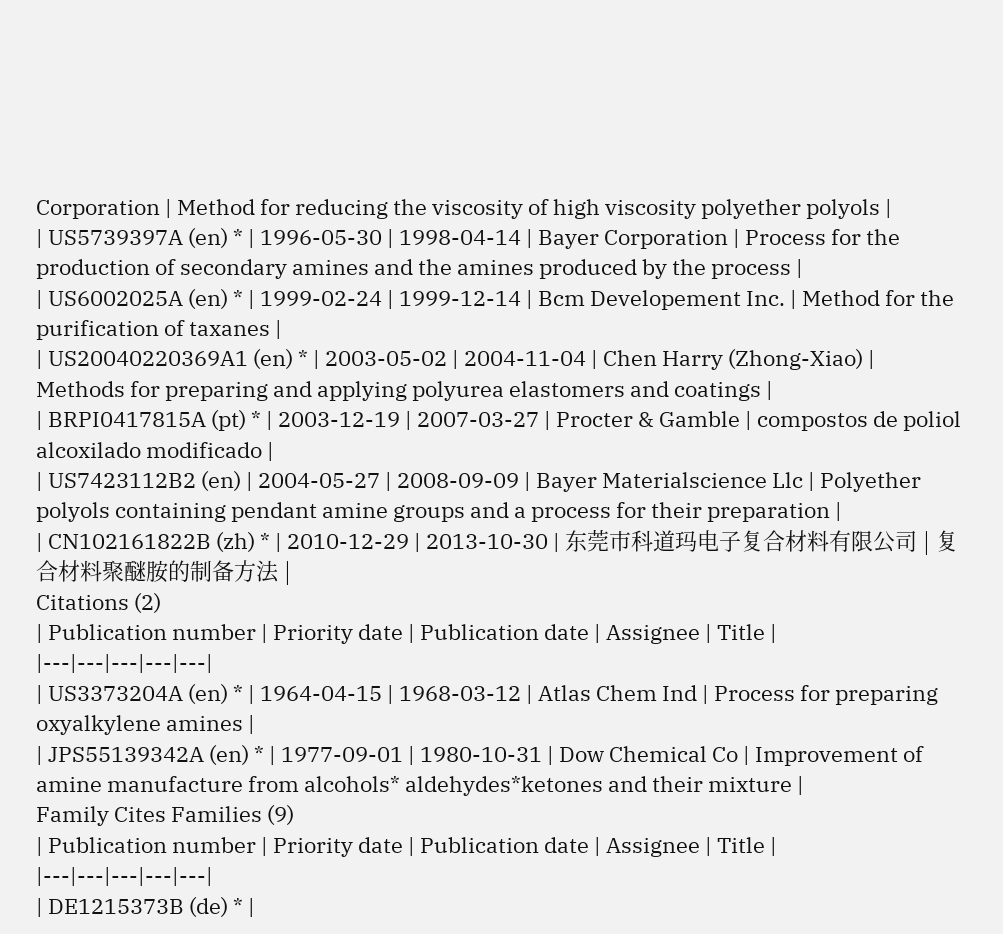Corporation | Method for reducing the viscosity of high viscosity polyether polyols |
| US5739397A (en) * | 1996-05-30 | 1998-04-14 | Bayer Corporation | Process for the production of secondary amines and the amines produced by the process |
| US6002025A (en) * | 1999-02-24 | 1999-12-14 | Bcm Developement Inc. | Method for the purification of taxanes |
| US20040220369A1 (en) * | 2003-05-02 | 2004-11-04 | Chen Harry (Zhong-Xiao) | Methods for preparing and applying polyurea elastomers and coatings |
| BRPI0417815A (pt) * | 2003-12-19 | 2007-03-27 | Procter & Gamble | compostos de poliol alcoxilado modificado |
| US7423112B2 (en) | 2004-05-27 | 2008-09-09 | Bayer Materialscience Llc | Polyether polyols containing pendant amine groups and a process for their preparation |
| CN102161822B (zh) * | 2010-12-29 | 2013-10-30 | 东莞市科道玛电子复合材料有限公司 | 复合材料聚醚胺的制备方法 |
Citations (2)
| Publication number | Priority date | Publication date | Assignee | Title |
|---|---|---|---|---|
| US3373204A (en) * | 1964-04-15 | 1968-03-12 | Atlas Chem Ind | Process for preparing oxyalkylene amines |
| JPS55139342A (en) * | 1977-09-01 | 1980-10-31 | Dow Chemical Co | Improvement of amine manufacture from alcohols* aldehydes*ketones and their mixture |
Family Cites Families (9)
| Publication number | Priority date | Publication date | Assignee | Title |
|---|---|---|---|---|
| DE1215373B (de) * |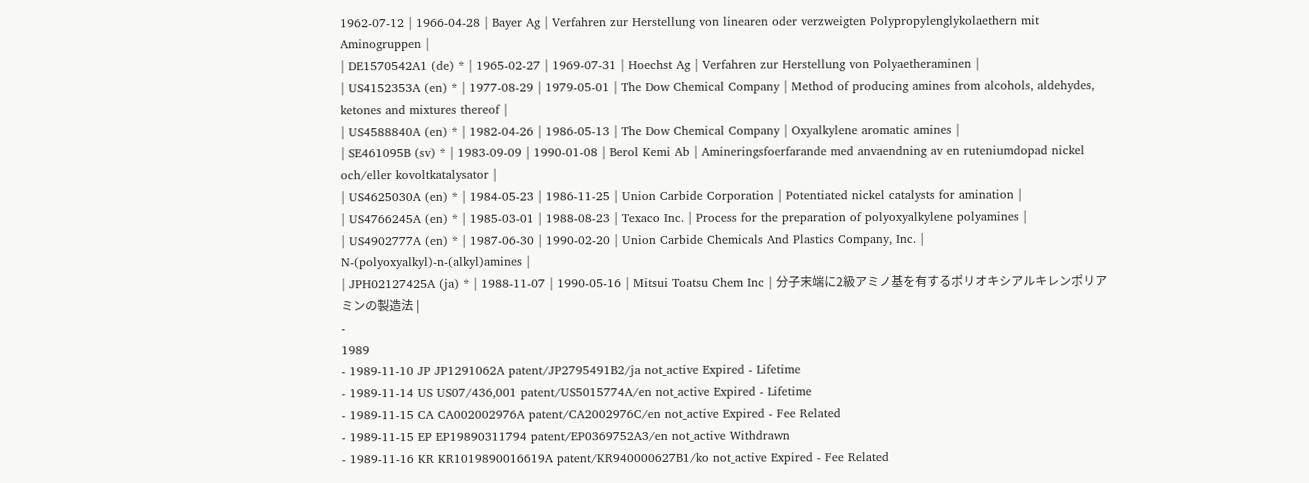1962-07-12 | 1966-04-28 | Bayer Ag | Verfahren zur Herstellung von linearen oder verzweigten Polypropylenglykolaethern mit Aminogruppen |
| DE1570542A1 (de) * | 1965-02-27 | 1969-07-31 | Hoechst Ag | Verfahren zur Herstellung von Polyaetheraminen |
| US4152353A (en) * | 1977-08-29 | 1979-05-01 | The Dow Chemical Company | Method of producing amines from alcohols, aldehydes, ketones and mixtures thereof |
| US4588840A (en) * | 1982-04-26 | 1986-05-13 | The Dow Chemical Company | Oxyalkylene aromatic amines |
| SE461095B (sv) * | 1983-09-09 | 1990-01-08 | Berol Kemi Ab | Amineringsfoerfarande med anvaendning av en ruteniumdopad nickel och/eller kovoltkatalysator |
| US4625030A (en) * | 1984-05-23 | 1986-11-25 | Union Carbide Corporation | Potentiated nickel catalysts for amination |
| US4766245A (en) * | 1985-03-01 | 1988-08-23 | Texaco Inc. | Process for the preparation of polyoxyalkylene polyamines |
| US4902777A (en) * | 1987-06-30 | 1990-02-20 | Union Carbide Chemicals And Plastics Company, Inc. | N-(polyoxyalkyl)-n-(alkyl)amines |
| JPH02127425A (ja) * | 1988-11-07 | 1990-05-16 | Mitsui Toatsu Chem Inc | 分子末端に2級アミノ基を有するポリオキシアルキレンポリアミンの製造法 |
-
1989
- 1989-11-10 JP JP1291062A patent/JP2795491B2/ja not_active Expired - Lifetime
- 1989-11-14 US US07/436,001 patent/US5015774A/en not_active Expired - Lifetime
- 1989-11-15 CA CA002002976A patent/CA2002976C/en not_active Expired - Fee Related
- 1989-11-15 EP EP19890311794 patent/EP0369752A3/en not_active Withdrawn
- 1989-11-16 KR KR1019890016619A patent/KR940000627B1/ko not_active Expired - Fee Related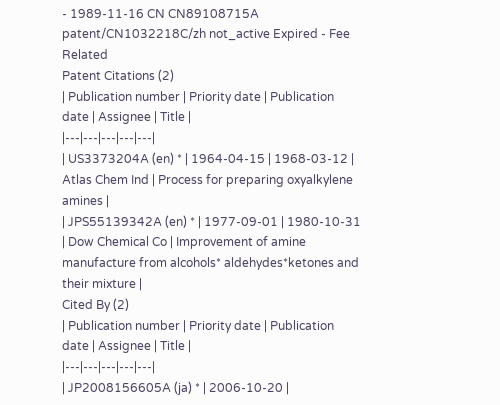- 1989-11-16 CN CN89108715A patent/CN1032218C/zh not_active Expired - Fee Related
Patent Citations (2)
| Publication number | Priority date | Publication date | Assignee | Title |
|---|---|---|---|---|
| US3373204A (en) * | 1964-04-15 | 1968-03-12 | Atlas Chem Ind | Process for preparing oxyalkylene amines |
| JPS55139342A (en) * | 1977-09-01 | 1980-10-31 | Dow Chemical Co | Improvement of amine manufacture from alcohols* aldehydes*ketones and their mixture |
Cited By (2)
| Publication number | Priority date | Publication date | Assignee | Title |
|---|---|---|---|---|
| JP2008156605A (ja) * | 2006-10-20 |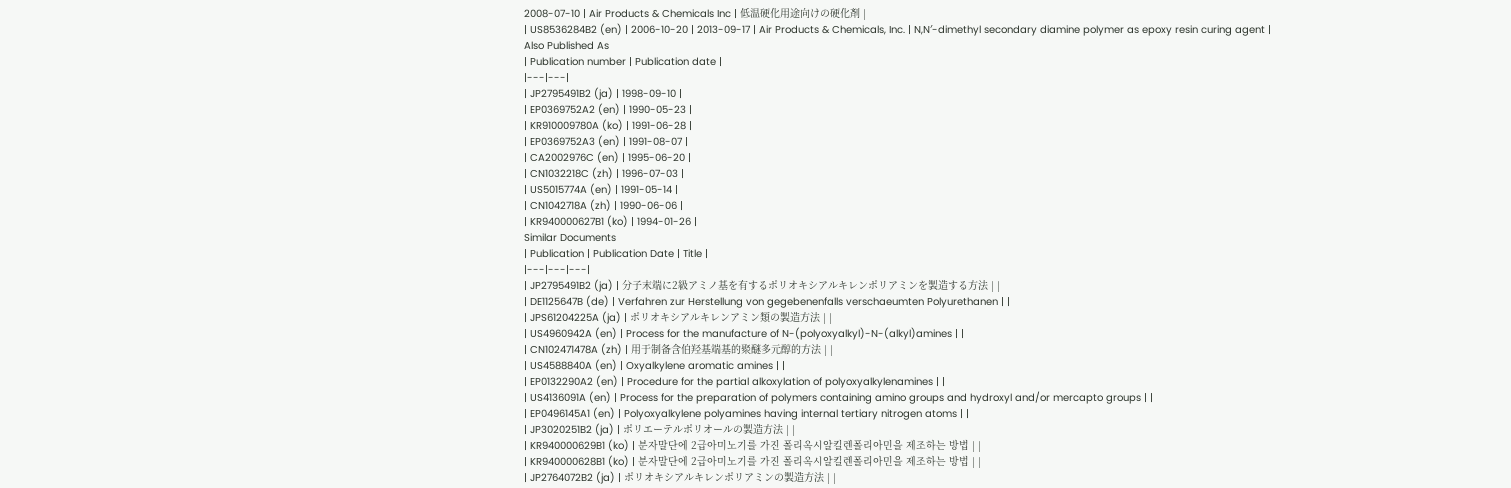2008-07-10 | Air Products & Chemicals Inc | 低温硬化用途向けの硬化剤 |
| US8536284B2 (en) | 2006-10-20 | 2013-09-17 | Air Products & Chemicals, Inc. | N,N′-dimethyl secondary diamine polymer as epoxy resin curing agent |
Also Published As
| Publication number | Publication date |
|---|---|
| JP2795491B2 (ja) | 1998-09-10 |
| EP0369752A2 (en) | 1990-05-23 |
| KR910009780A (ko) | 1991-06-28 |
| EP0369752A3 (en) | 1991-08-07 |
| CA2002976C (en) | 1995-06-20 |
| CN1032218C (zh) | 1996-07-03 |
| US5015774A (en) | 1991-05-14 |
| CN1042718A (zh) | 1990-06-06 |
| KR940000627B1 (ko) | 1994-01-26 |
Similar Documents
| Publication | Publication Date | Title |
|---|---|---|
| JP2795491B2 (ja) | 分子末端に2級アミノ基を有するポリオキシアルキレンポリアミンを製造する方法 | |
| DE1125647B (de) | Verfahren zur Herstellung von gegebenenfalls verschaeumten Polyurethanen | |
| JPS61204225A (ja) | ポリオキシアルキレンアミン類の製造方法 | |
| US4960942A (en) | Process for the manufacture of N-(polyoxyalkyl)-N-(alkyl)amines | |
| CN102471478A (zh) | 用于制备含伯羟基端基的聚醚多元醇的方法 | |
| US4588840A (en) | Oxyalkylene aromatic amines | |
| EP0132290A2 (en) | Procedure for the partial alkoxylation of polyoxyalkylenamines | |
| US4136091A (en) | Process for the preparation of polymers containing amino groups and hydroxyl and/or mercapto groups | |
| EP0496145A1 (en) | Polyoxyalkylene polyamines having internal tertiary nitrogen atoms | |
| JP3020251B2 (ja) | ポリエーテルポリオールの製造方法 | |
| KR940000629B1 (ko) | 분자말단에 2급아미노기를 가진 폴리옥시알킬렌폴리아민을 제조하는 방법 | |
| KR940000628B1 (ko) | 분자말단에 2급아미노기를 가진 폴리옥시알킬렌폴리아민을 제조하는 방법 | |
| JP2764072B2 (ja) | ポリオキシアルキレンポリアミンの製造方法 | |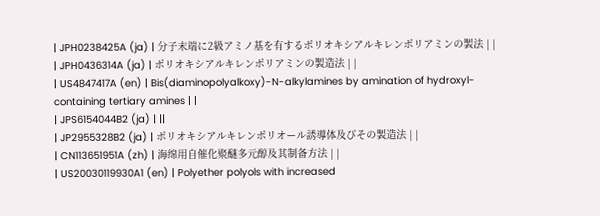| JPH0238425A (ja) | 分子末端に2級アミノ基を有するポリオキシアルキレンポリアミンの製法 | |
| JPH0436314A (ja) | ポリオキシアルキレンポリアミンの製造法 | |
| US4847417A (en) | Bis(diaminopolyalkoxy)-N-alkylamines by amination of hydroxyl-containing tertiary amines | |
| JPS6154044B2 (ja) | ||
| JP2955328B2 (ja) | ポリオキシアルキレンポリオール誘導体及びその製造法 | |
| CN113651951A (zh) | 海绵用自催化聚醚多元醇及其制备方法 | |
| US20030119930A1 (en) | Polyether polyols with increased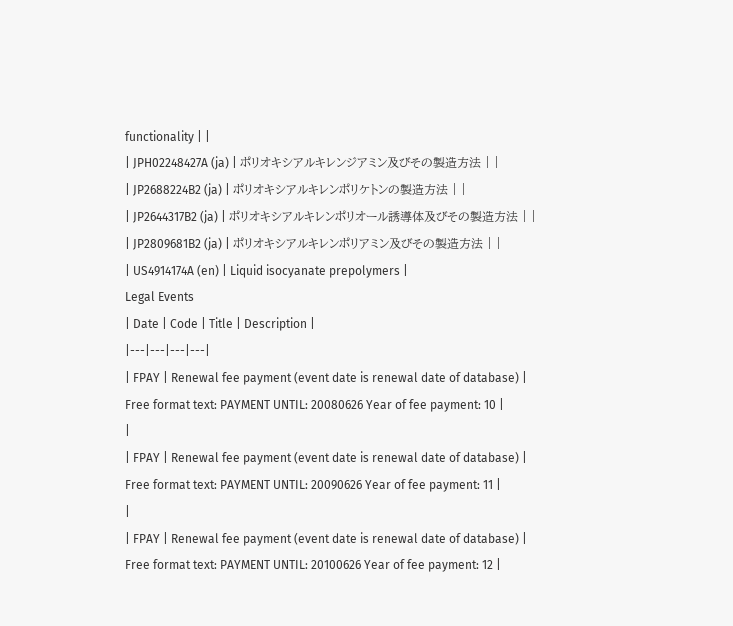functionality | |
| JPH02248427A (ja) | ポリオキシアルキレンジアミン及びその製造方法 | |
| JP2688224B2 (ja) | ポリオキシアルキレンポリケトンの製造方法 | |
| JP2644317B2 (ja) | ポリオキシアルキレンポリオール誘導体及びその製造方法 | |
| JP2809681B2 (ja) | ポリオキシアルキレンポリアミン及びその製造方法 | |
| US4914174A (en) | Liquid isocyanate prepolymers |
Legal Events
| Date | Code | Title | Description |
|---|---|---|---|
| FPAY | Renewal fee payment (event date is renewal date of database) |
Free format text: PAYMENT UNTIL: 20080626 Year of fee payment: 10 |
|
| FPAY | Renewal fee payment (event date is renewal date of database) |
Free format text: PAYMENT UNTIL: 20090626 Year of fee payment: 11 |
|
| FPAY | Renewal fee payment (event date is renewal date of database) |
Free format text: PAYMENT UNTIL: 20100626 Year of fee payment: 12 |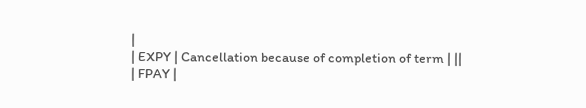|
| EXPY | Cancellation because of completion of term | ||
| FPAY |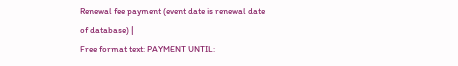Renewal fee payment (event date is renewal date of database) |
Free format text: PAYMENT UNTIL: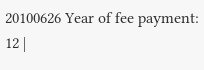20100626 Year of fee payment: 12 |